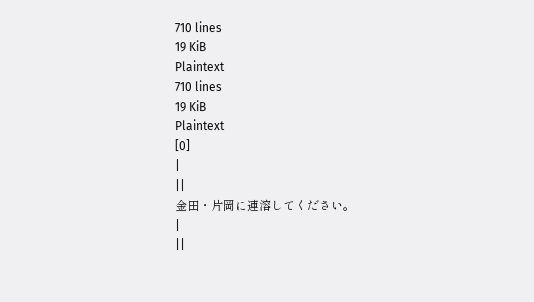710 lines
19 KiB
Plaintext
710 lines
19 KiB
Plaintext
[0]
|
||
金田・片岡に連溶してください。
|
||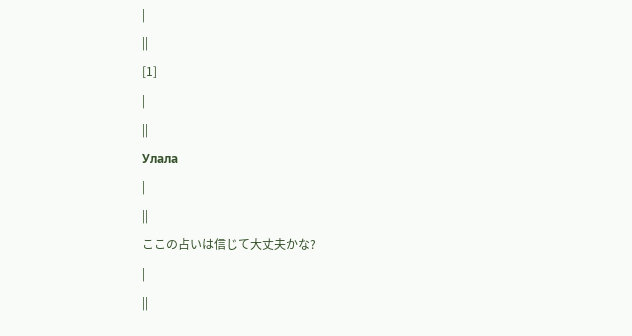|
||
[1]
|
||
Улала
|
||
ここの占いは信じて大丈夫かな?
|
||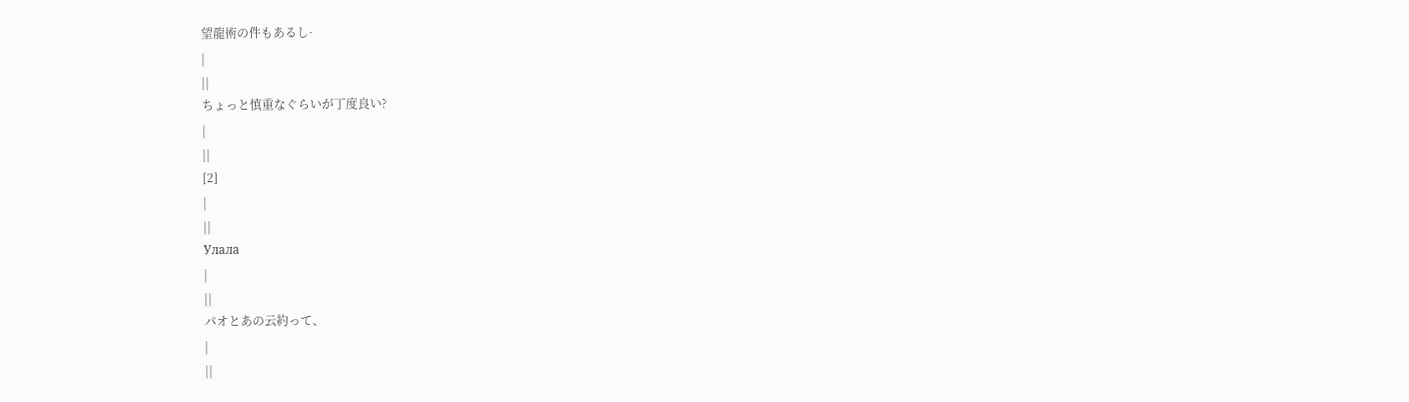望龍術の件もあるし·
|
||
ちょっと慎重なぐらいが丁度良い?
|
||
[2]
|
||
Улала
|
||
パオとあの云約って、
|
||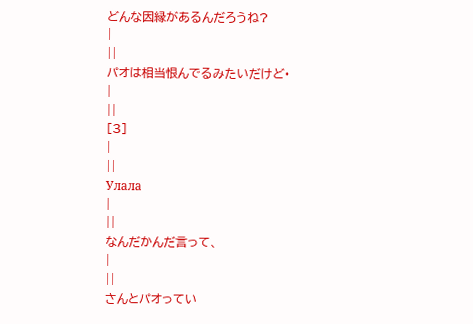どんな因縁があるんだろうね?
|
||
パオは相当恨んでるみたいだけど·
|
||
[3]
|
||
Улала
|
||
なんだかんだ言って、
|
||
さんとパオってい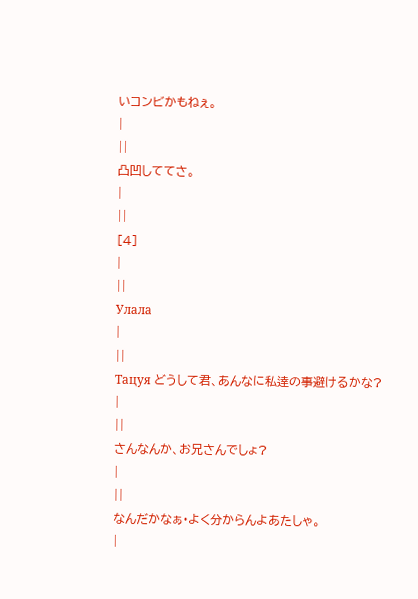いコンビかもねぇ。
|
||
凸凹しててさ。
|
||
[4]
|
||
Улала
|
||
Тацуя どうして君、あんなに私逹の事避けるかな?
|
||
さんなんか、お兄さんでしょ?
|
||
なんだかなぁ·よく分からんよあたしゃ。
|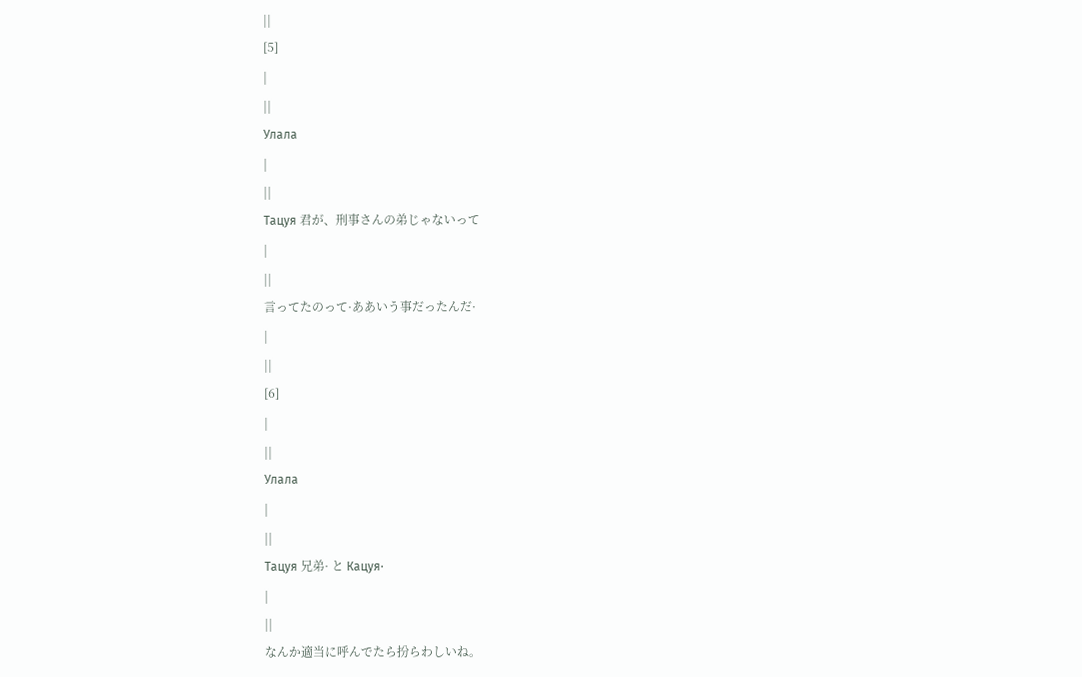||
[5]
|
||
Улала
|
||
Тацуя 君が、刑事さんの弟じゃないって
|
||
言ってたのって·ああいう事だったんだ·
|
||
[6]
|
||
Улала
|
||
Тацуя 兄弟· と Кацуя·
|
||
なんか適当に呼んでたら扮らわしいね。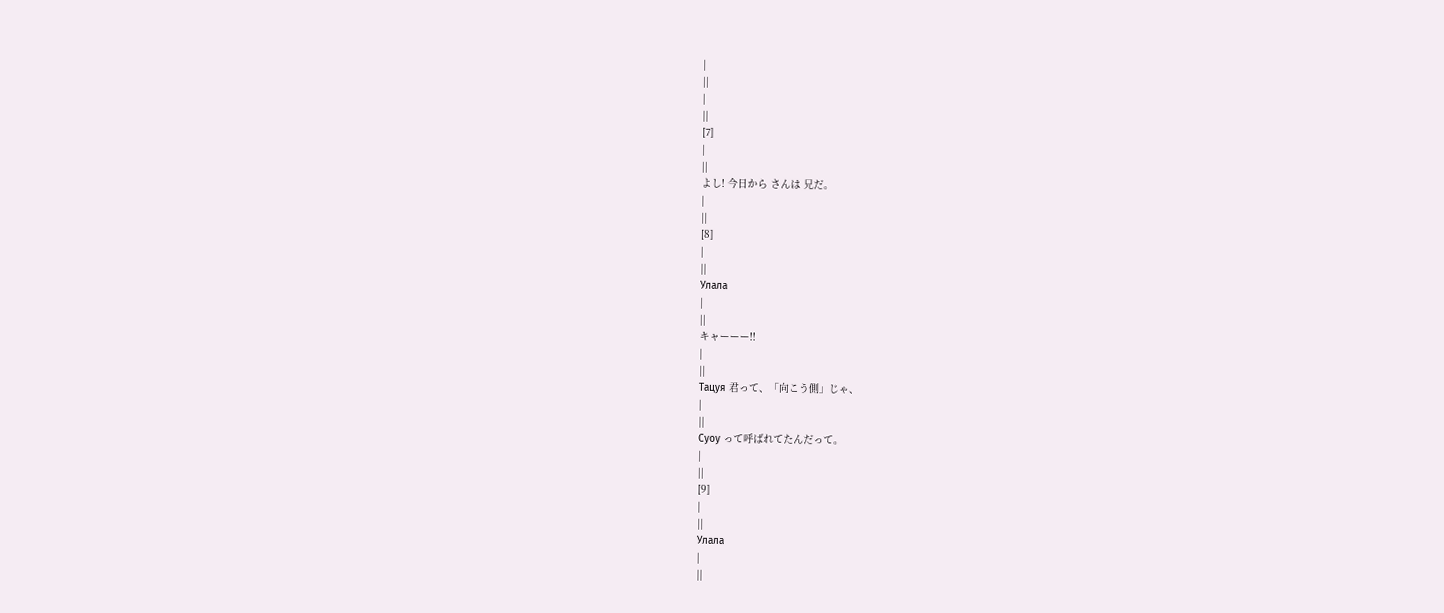|
||
|
||
[7]
|
||
よし! 今日から さんは 兄だ。
|
||
[8]
|
||
Улала
|
||
キャーーー!!
|
||
Тацуя 君って、「向こう側」じゃ、
|
||
Суоу って呼ばれてたんだって。
|
||
[9]
|
||
Улала
|
||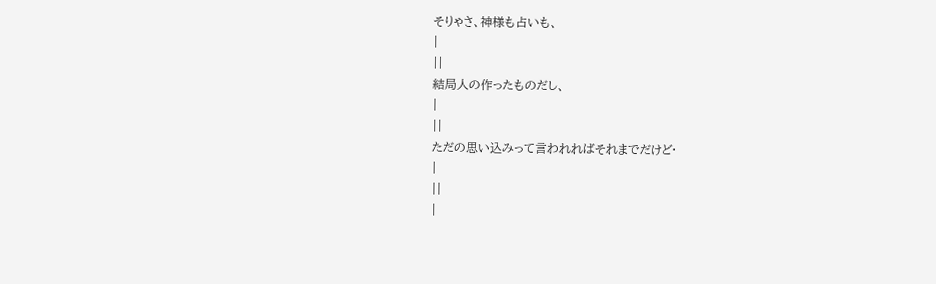そりゃさ、神様も占いも、
|
||
結局人の作ったものだし、
|
||
ただの思い込みって言われればそれまでだけど·
|
||
|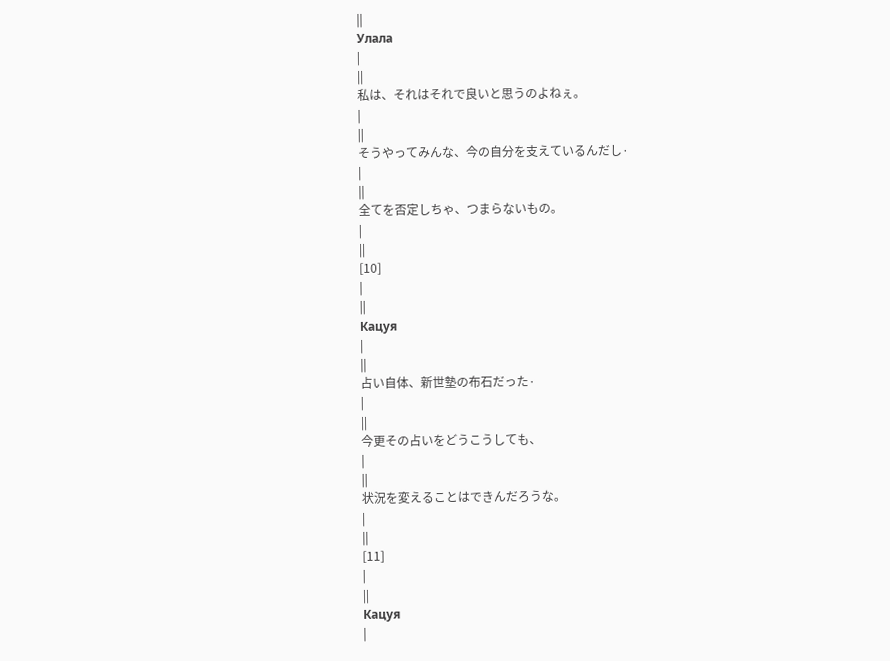||
Улала
|
||
私は、それはそれで良いと思うのよねぇ。
|
||
そうやってみんな、今の自分を支えているんだし·
|
||
全てを否定しちゃ、つまらないもの。
|
||
[10]
|
||
Кацуя
|
||
占い自体、新世墊の布石だった·
|
||
今更その占いをどうこうしても、
|
||
状況を変えることはできんだろうな。
|
||
[11]
|
||
Кацуя
|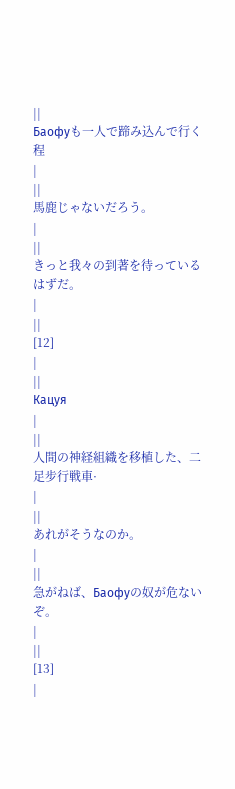||
Баофуも一人で蹄み込んで行く程
|
||
馬鹿じゃないだろう。
|
||
きっと我々の到著を待っているはずだ。
|
||
[12]
|
||
Кацуя
|
||
人間の神経組織を移植した、二足步行戦車·
|
||
あれがそうなのか。
|
||
急がねば、Баофуの奴が危ないぞ。
|
||
[13]
|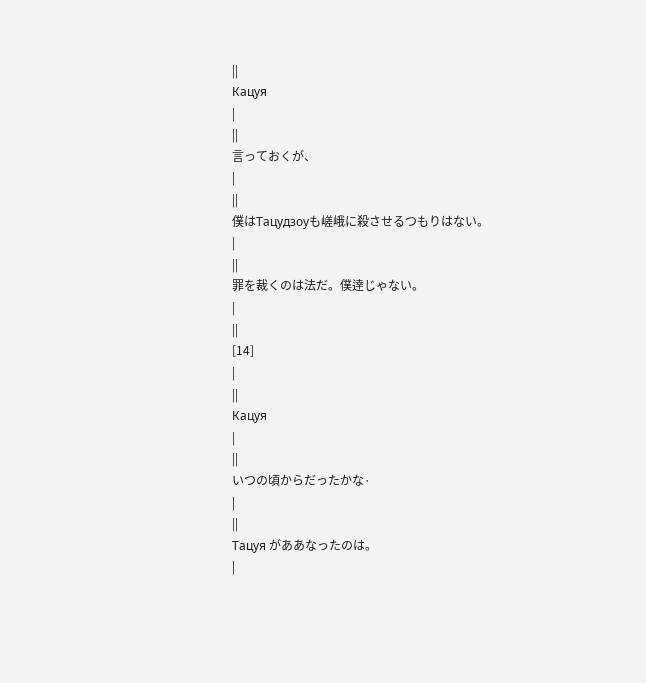||
Кацуя
|
||
言っておくが、
|
||
僕はТацудзоуも嵯峨に殺させるつもりはない。
|
||
罪を裁くのは法だ。僕逹じゃない。
|
||
[14]
|
||
Кацуя
|
||
いつの頃からだったかな·
|
||
Тацуя がああなったのは。
|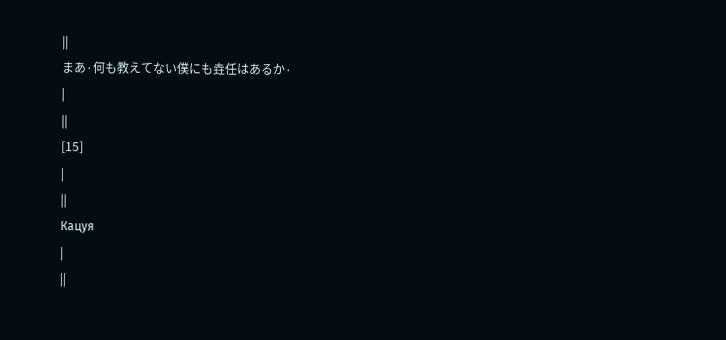||
まあ·何も教えてない僕にも垚任はあるか·
|
||
[15]
|
||
Кацуя
|
||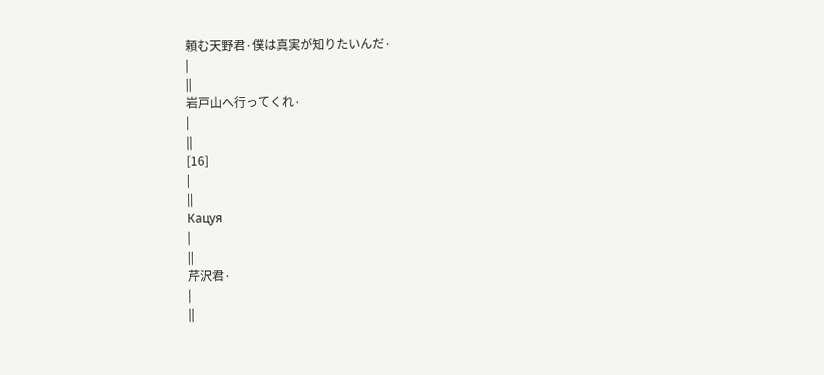頼む天野君·僕は真実が知りたいんだ·
|
||
岩戸山へ行ってくれ·
|
||
[16]
|
||
Кацуя
|
||
芹沢君·
|
||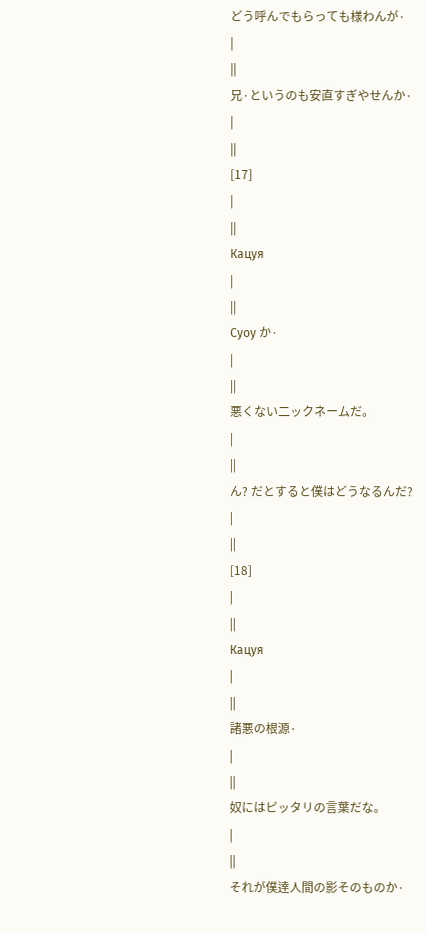どう呼んでもらっても様わんが·
|
||
兄·というのも安直すぎやせんか·
|
||
[17]
|
||
Кацуя
|
||
Суоу か·
|
||
悪くない二ックネームだ。
|
||
ん? だとすると僕はどうなるんだ?
|
||
[18]
|
||
Кацуя
|
||
諸悪の根源·
|
||
奴にはピッタリの言葉だな。
|
||
それが僕逹人間の影そのものか·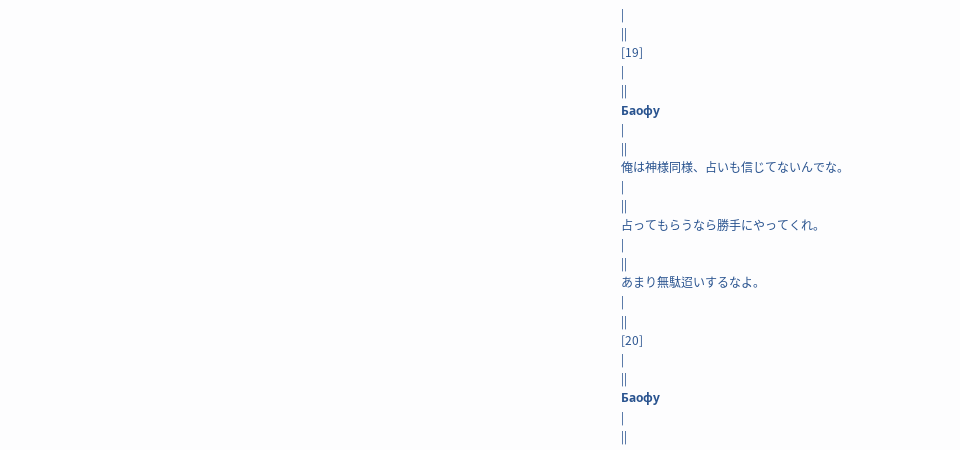|
||
[19]
|
||
Баофу
|
||
俺は神様同様、占いも信じてないんでな。
|
||
占ってもらうなら勝手にやってくれ。
|
||
あまり無駄迢いするなよ。
|
||
[20]
|
||
Баофу
|
||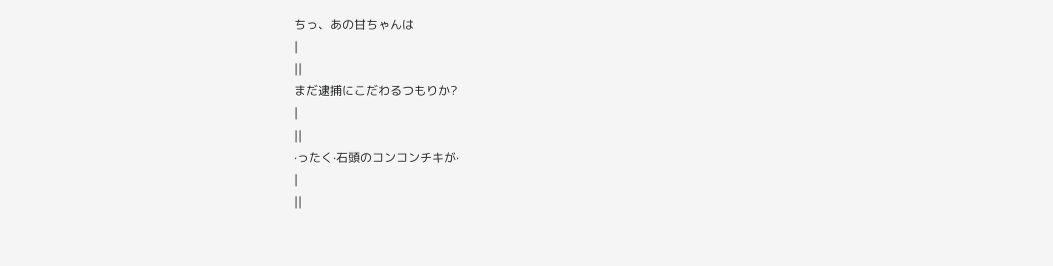ちっ、あの甘ちゃんは
|
||
まだ逮捕にこだわるつもりか?
|
||
·ったく·石頭のコンコンチキが·
|
||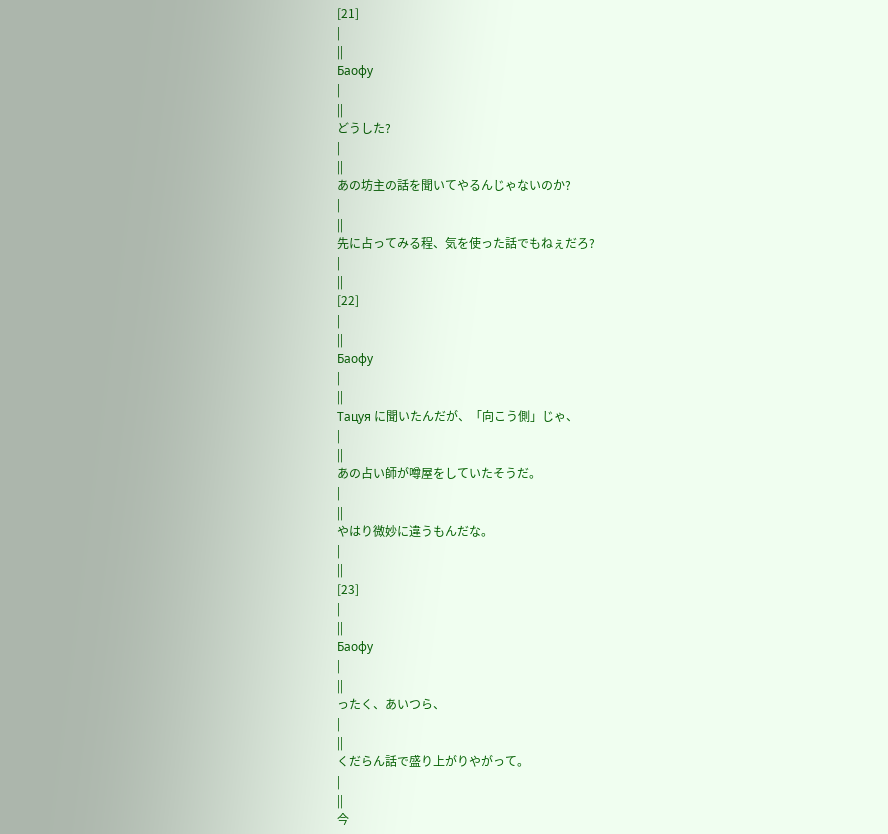[21]
|
||
Баофу
|
||
どうした?
|
||
あの坊主の話を聞いてやるんじゃないのか?
|
||
先に占ってみる程、気を使った話でもねぇだろ?
|
||
[22]
|
||
Баофу
|
||
Тацуя に聞いたんだが、「向こう側」じゃ、
|
||
あの占い師が噂屋をしていたそうだ。
|
||
やはり微妙に違うもんだな。
|
||
[23]
|
||
Баофу
|
||
ったく、あいつら、
|
||
くだらん話で盛り上がりやがって。
|
||
今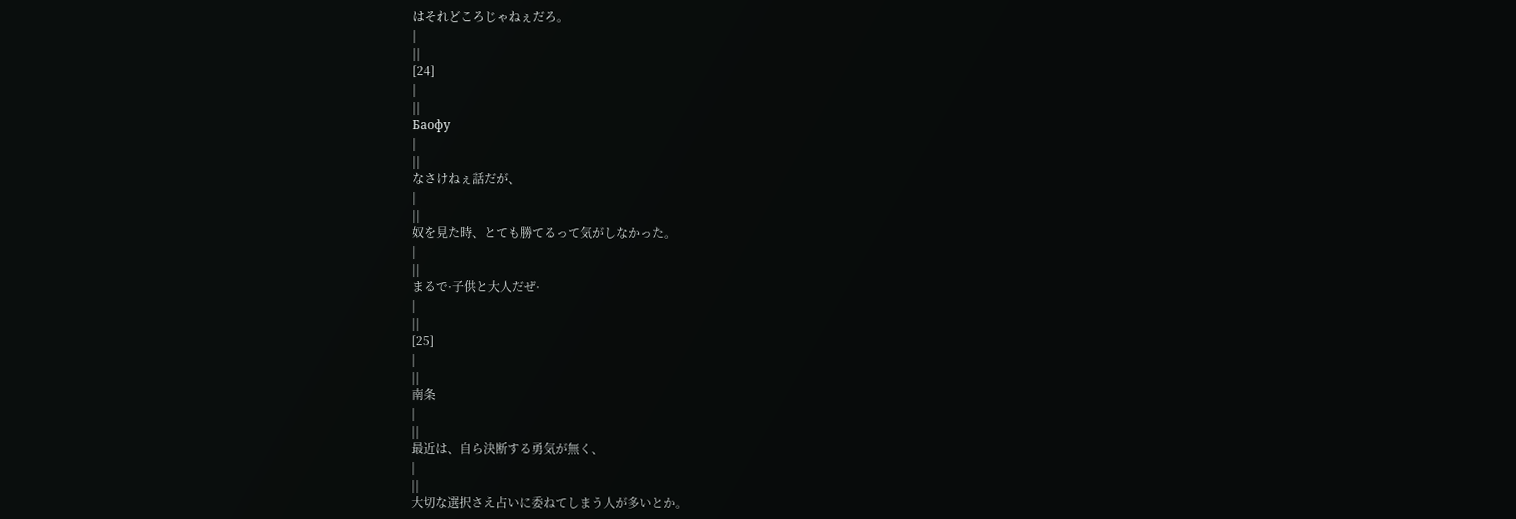はそれどころじゃねぇだろ。
|
||
[24]
|
||
Баофу
|
||
なさけねぇ話だが、
|
||
奴を見た時、とても勝てるって気がしなかった。
|
||
まるで·子供と大人だぜ·
|
||
[25]
|
||
南条
|
||
最近は、自ら決断する勇気が無く、
|
||
大切な選択さえ占いに委ねてしまう人が多いとか。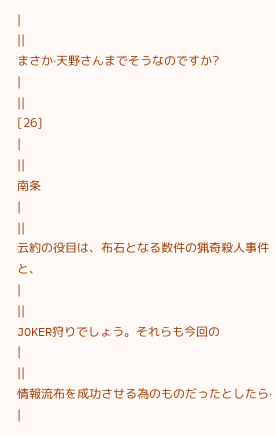|
||
まさか·天野さんまでそうなのですか?
|
||
[26]
|
||
南条
|
||
云約の役目は、布石となる数件の猟奇殺人事件と、
|
||
JOKER狩りでしょう。それらも今回の
|
||
情報流布を成功させる為のものだったとしたら·
|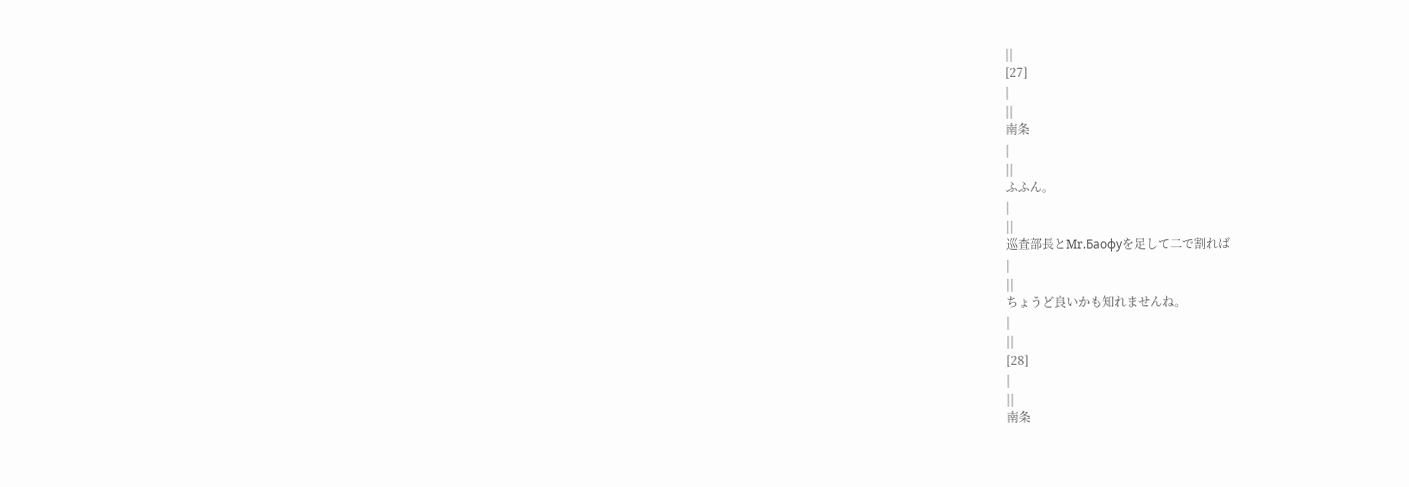||
[27]
|
||
南条
|
||
ふふん。
|
||
巡査部長とMr.Баофуを足して二で割れば
|
||
ちょうど良いかも知れませんね。
|
||
[28]
|
||
南条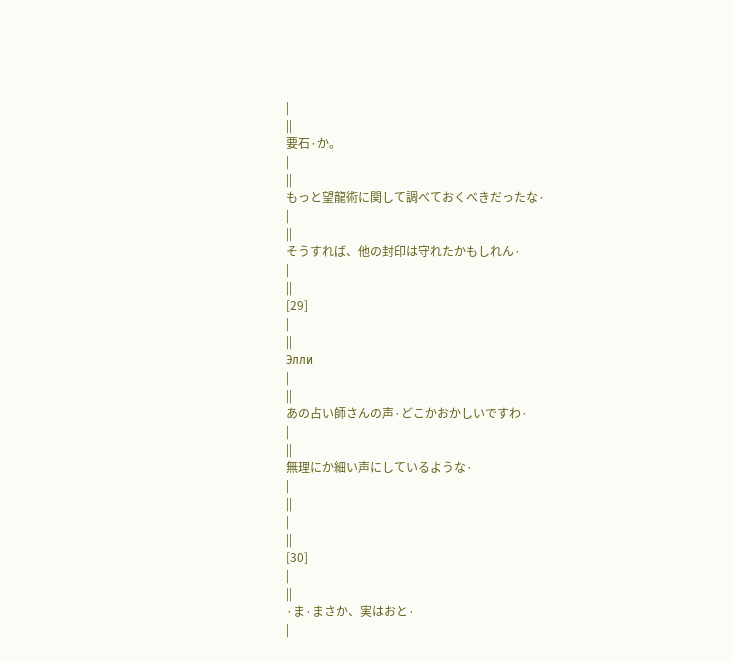|
||
要石·か。
|
||
もっと望龍術に関して調べておくべきだったな·
|
||
そうすれば、他の封印は守れたかもしれん·
|
||
[29]
|
||
Элли
|
||
あの占い師さんの声·どこかおかしいですわ·
|
||
無理にか細い声にしているような·
|
||
|
||
[30]
|
||
·ま·まさか、実はおと·
|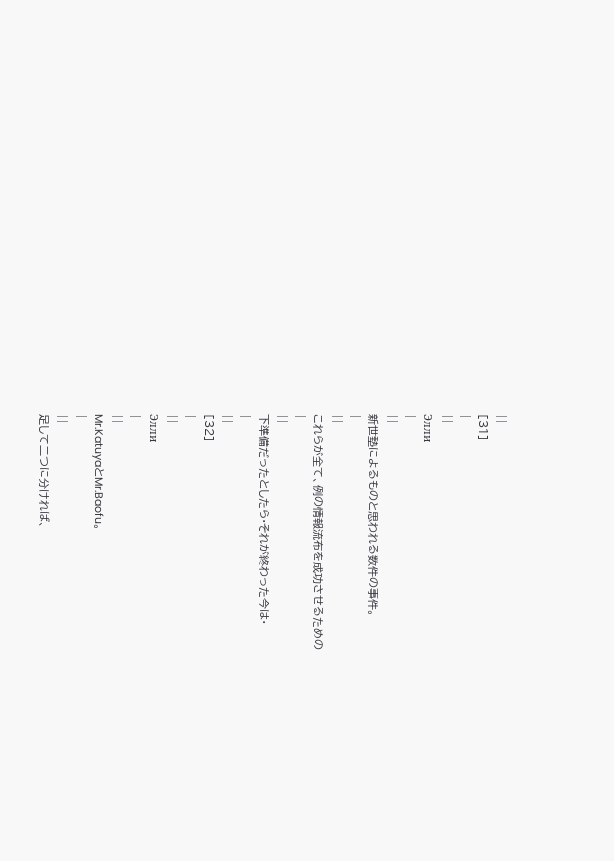||
[31]
|
||
Элли
|
||
新世墊によるものと思われる数件の事件。
|
||
これらが全て、例の情報流布を成功させるための
|
||
下準備だったとしたら·それが終わった今は·
|
||
[32]
|
||
Элли
|
||
Mr.KatuyaとMr.Baofu。
|
||
足して二つに分ければ、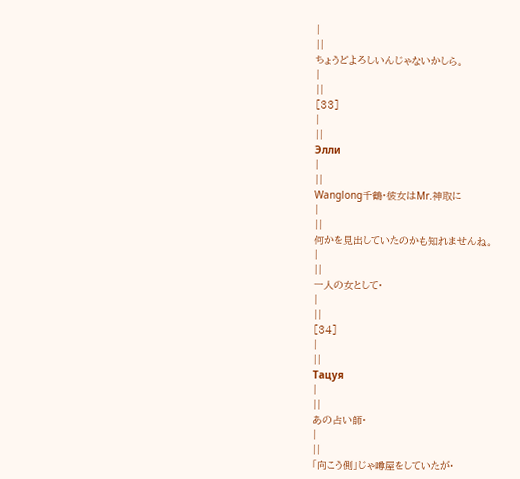|
||
ちょうどよろしいんじゃないかしら。
|
||
[33]
|
||
Элли
|
||
Wanglong千鶴·彼女はMr.神取に
|
||
何かを見出していたのかも知れませんね。
|
||
一人の女として·
|
||
[34]
|
||
Тацуя
|
||
あの占い師·
|
||
「向こう側」じゃ噂屋をしていたが·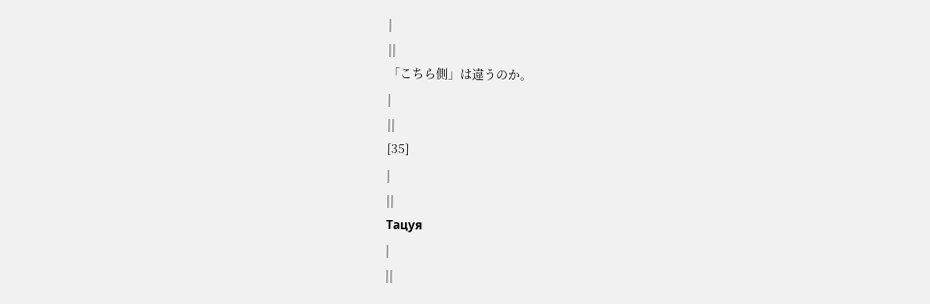|
||
「こちら側」は違うのか。
|
||
[35]
|
||
Тацуя
|
||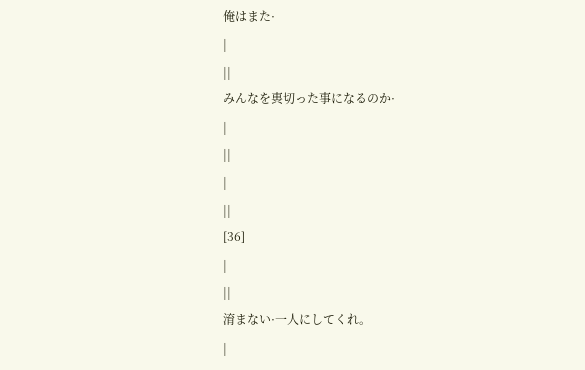俺はまた·
|
||
みんなを軣切った事になるのか·
|
||
|
||
[36]
|
||
淯まない·一人にしてくれ。
|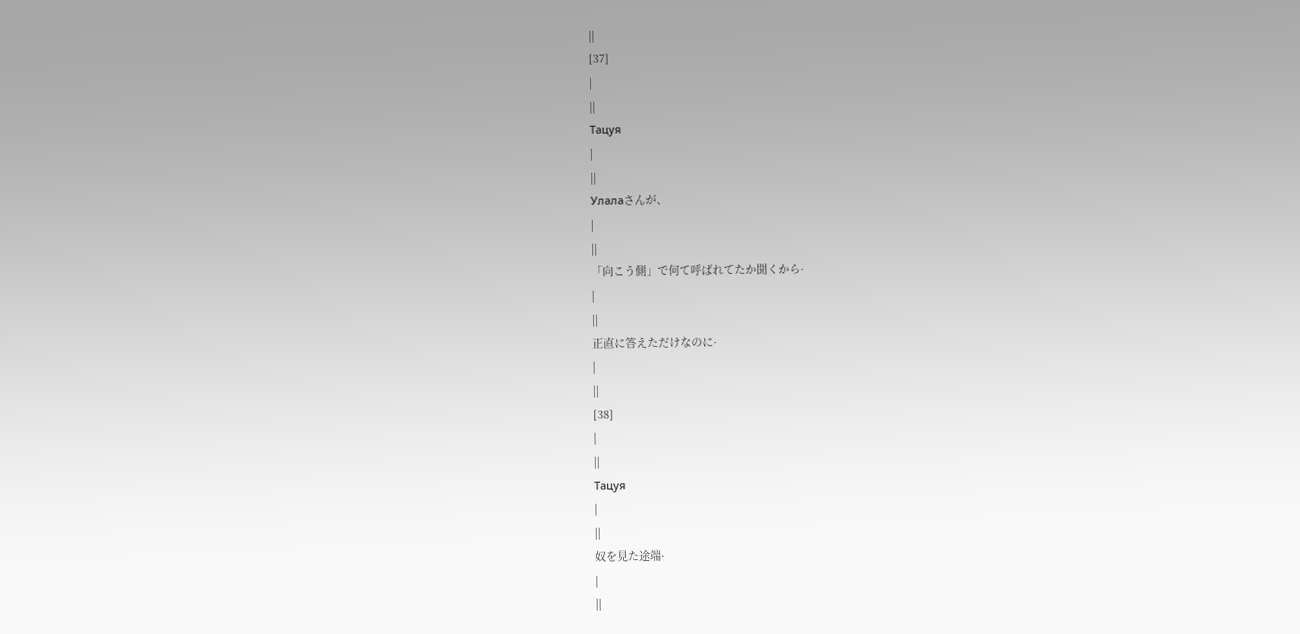||
[37]
|
||
Тацуя
|
||
Улалаさんが、
|
||
「向こう側」で何て呼ばれてたか聞くから·
|
||
正直に答えただけなのに·
|
||
[38]
|
||
Тацуя
|
||
奴を見た途端·
|
||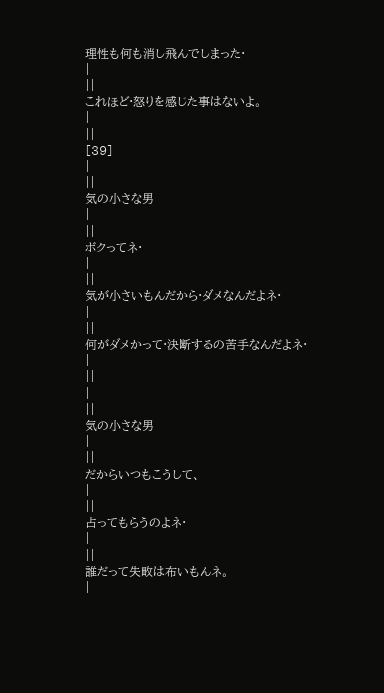理性も何も消し飛んでしまった·
|
||
これほど·怒りを感じた事はないよ。
|
||
[39]
|
||
気の小さな男
|
||
ボクってネ·
|
||
気が小さいもんだから·ダメなんだよネ·
|
||
何がダメかって·決断するの苦手なんだよネ·
|
||
|
||
気の小さな男
|
||
だからいつもこうして、
|
||
占ってもらうのよネ·
|
||
誰だって失畋は布いもんネ。
|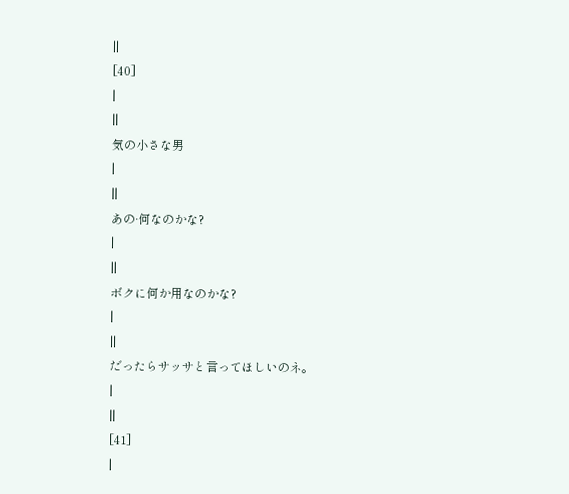||
[40]
|
||
気の小さな男
|
||
あの·何なのかな?
|
||
ボクに何か用なのかな?
|
||
だったらサッサと言ってほしいのネ。
|
||
[41]
|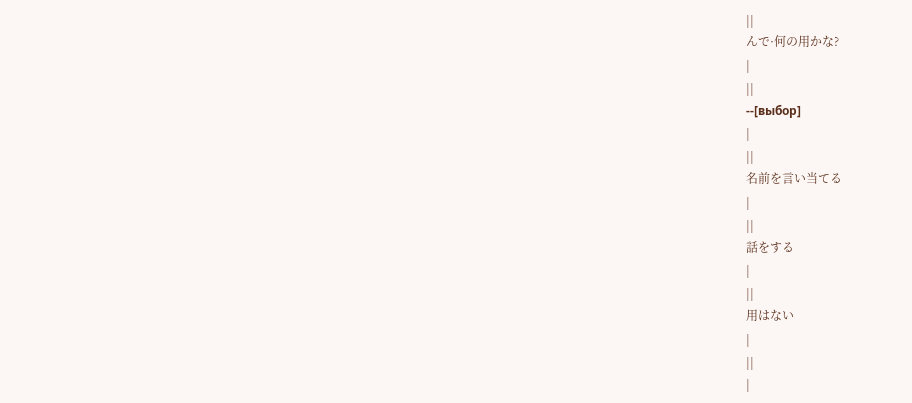||
んで·何の用かな?
|
||
--[выбор]
|
||
名前を言い当てる
|
||
話をする
|
||
用はない
|
||
|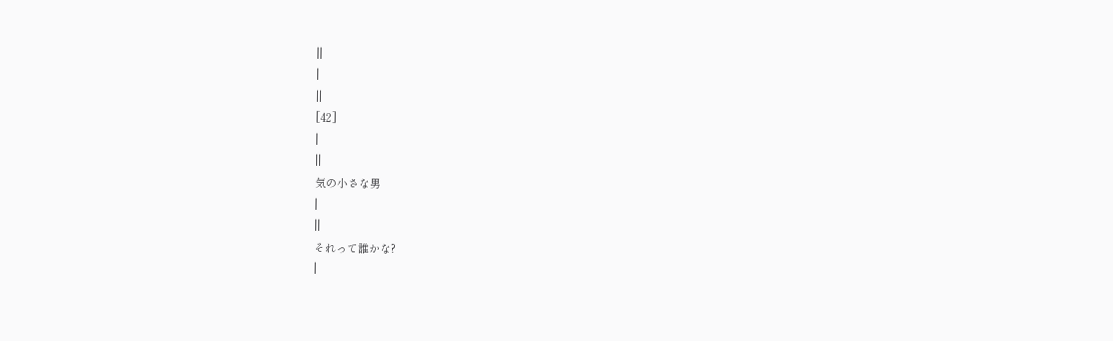||
|
||
[42]
|
||
気の小さな男
|
||
それって誰かな?
|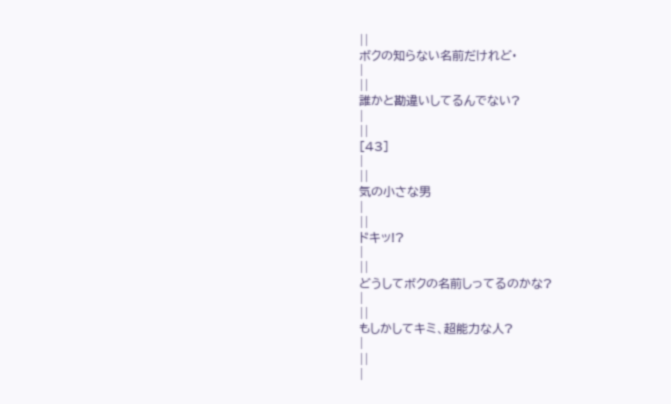||
ボクの知らない名前だけれど·
|
||
誰かと勘違いしてるんでない?
|
||
[43]
|
||
気の小さな男
|
||
ドキッ!?
|
||
どうしてボクの名前しってるのかな?
|
||
もしかしてキミ、超能力な人?
|
||
|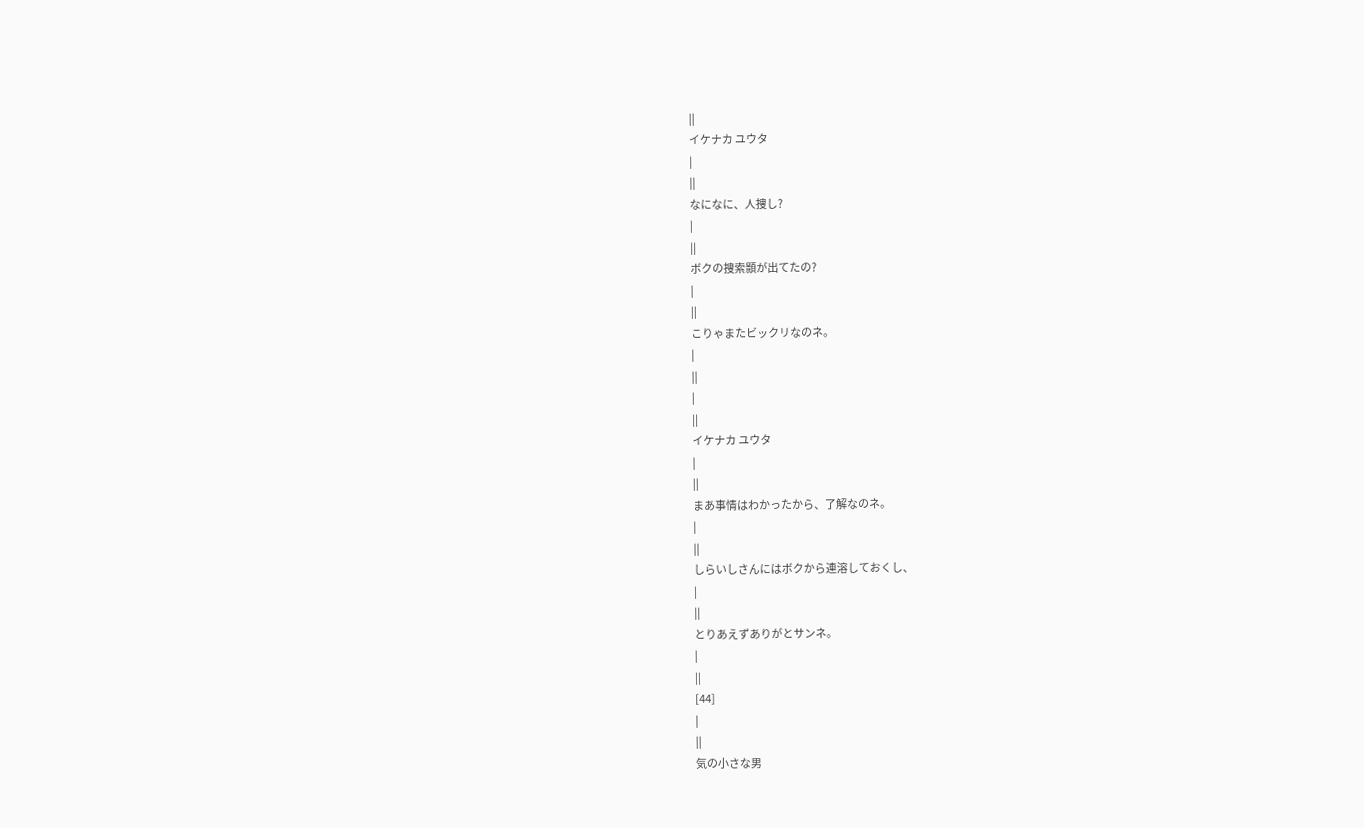||
イケナカ ユウタ
|
||
なになに、人捜し?
|
||
ボクの捜索顥が出てたの?
|
||
こりゃまたビックリなのネ。
|
||
|
||
イケナカ ユウタ
|
||
まあ事情はわかったから、了解なのネ。
|
||
しらいしさんにはボクから連溶しておくし、
|
||
とりあえずありがとサンネ。
|
||
[44]
|
||
気の小さな男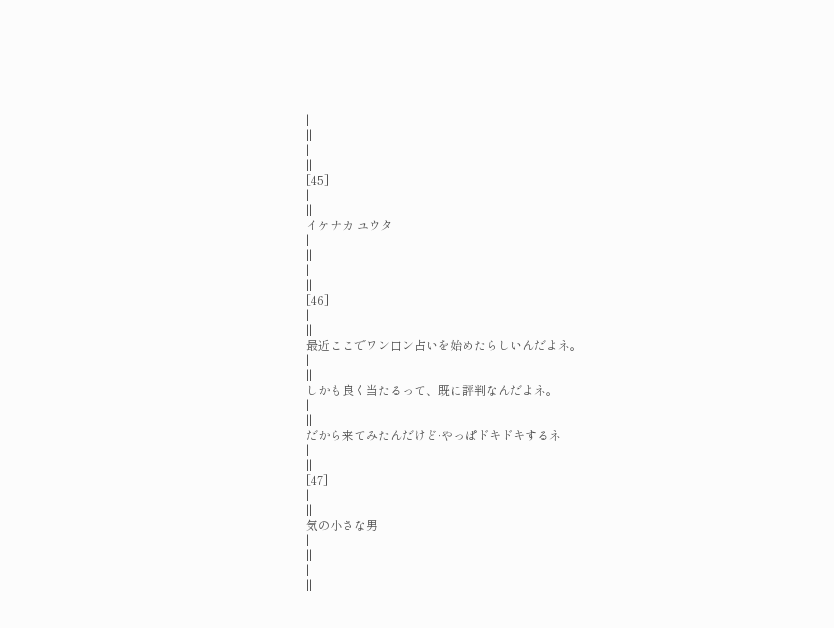|
||
|
||
[45]
|
||
イケナカ ユウタ
|
||
|
||
[46]
|
||
最近ここでワン口ン占いを始めたらしいんだよネ。
|
||
しかも良く当たるって、既に評判なんだよネ。
|
||
だから来てみたんだけど·やっぱドキドキするネ
|
||
[47]
|
||
気の小さな男
|
||
|
||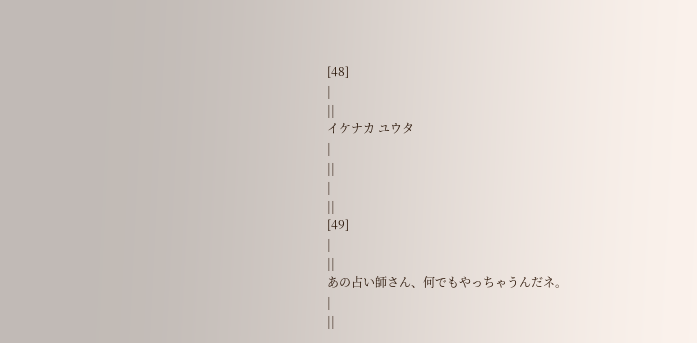[48]
|
||
イケナカ ユウタ
|
||
|
||
[49]
|
||
あの占い師さん、何でもやっちゃうんだネ。
|
||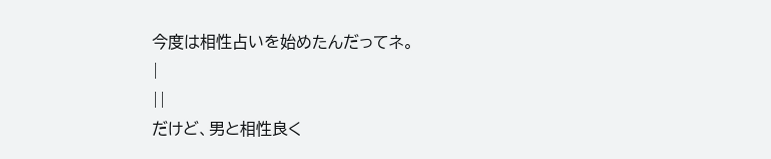今度は相性占いを始めたんだってネ。
|
||
だけど、男と相性良く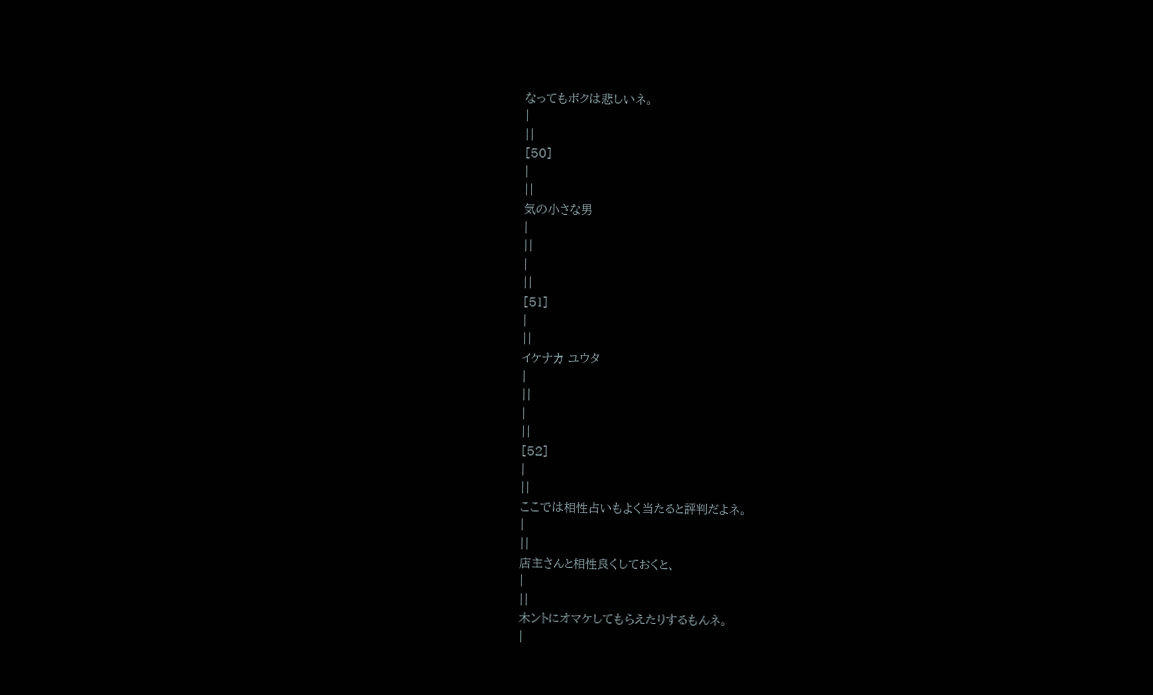なってもボクは悲しいネ。
|
||
[50]
|
||
気の小さな男
|
||
|
||
[51]
|
||
イケナカ ユウタ
|
||
|
||
[52]
|
||
ここでは相性占いもよく当たると評判だよネ。
|
||
店主さんと相性良くしておくと、
|
||
木ントにオマケしてもらえたりするもんネ。
|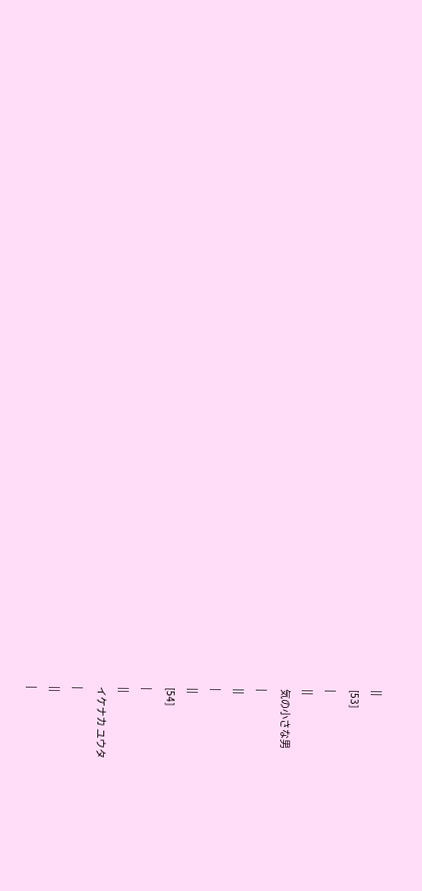||
[53]
|
||
気の小さな男
|
||
|
||
[54]
|
||
イケナカ ユウタ
|
||
|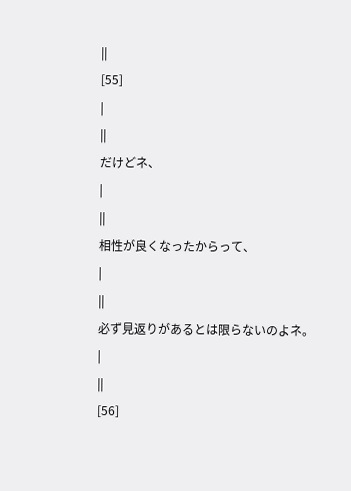||
[55]
|
||
だけどネ、
|
||
相性が良くなったからって、
|
||
必ず見返りがあるとは限らないのよネ。
|
||
[56]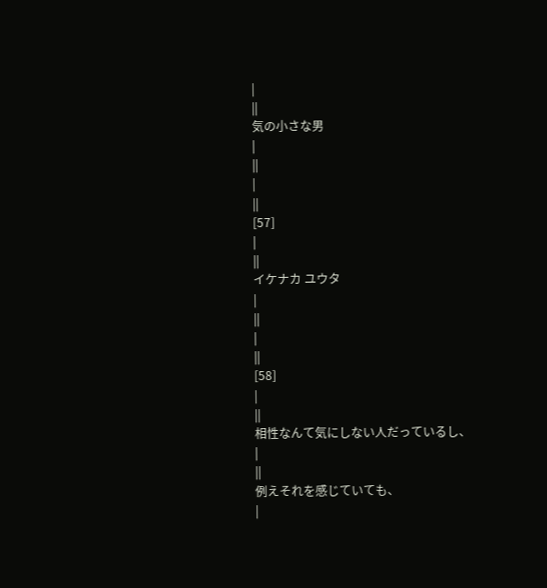|
||
気の小さな男
|
||
|
||
[57]
|
||
イケナカ ユウタ
|
||
|
||
[58]
|
||
相性なんて気にしない人だっているし、
|
||
例えそれを感じていても、
|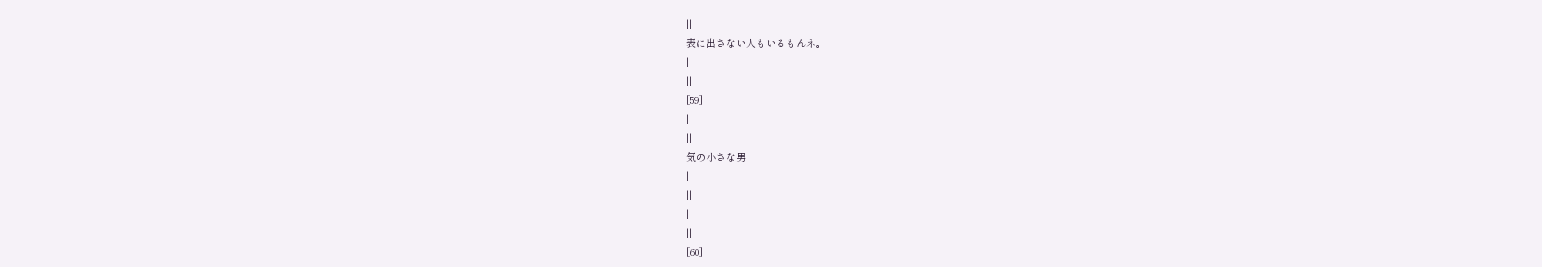||
表に出さない人もいるもんネ。
|
||
[59]
|
||
気の小さな男
|
||
|
||
[60]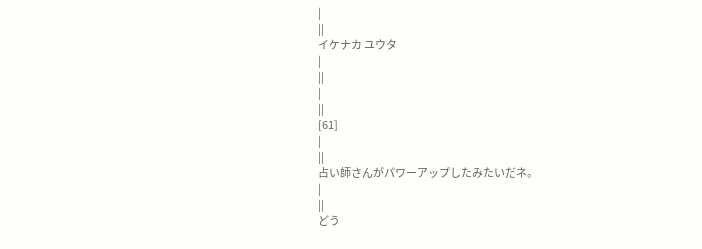|
||
イケナカ ユウタ
|
||
|
||
[61]
|
||
占い師さんがパワーアップしたみたいだネ。
|
||
どう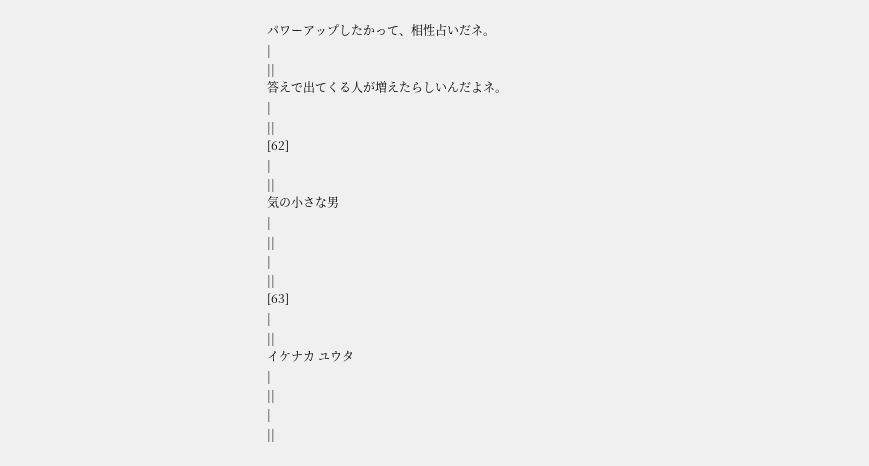パワーアップしたかって、相性占いだネ。
|
||
答えで出てくる人が増えたらしいんだよネ。
|
||
[62]
|
||
気の小さな男
|
||
|
||
[63]
|
||
イケナカ ユウタ
|
||
|
||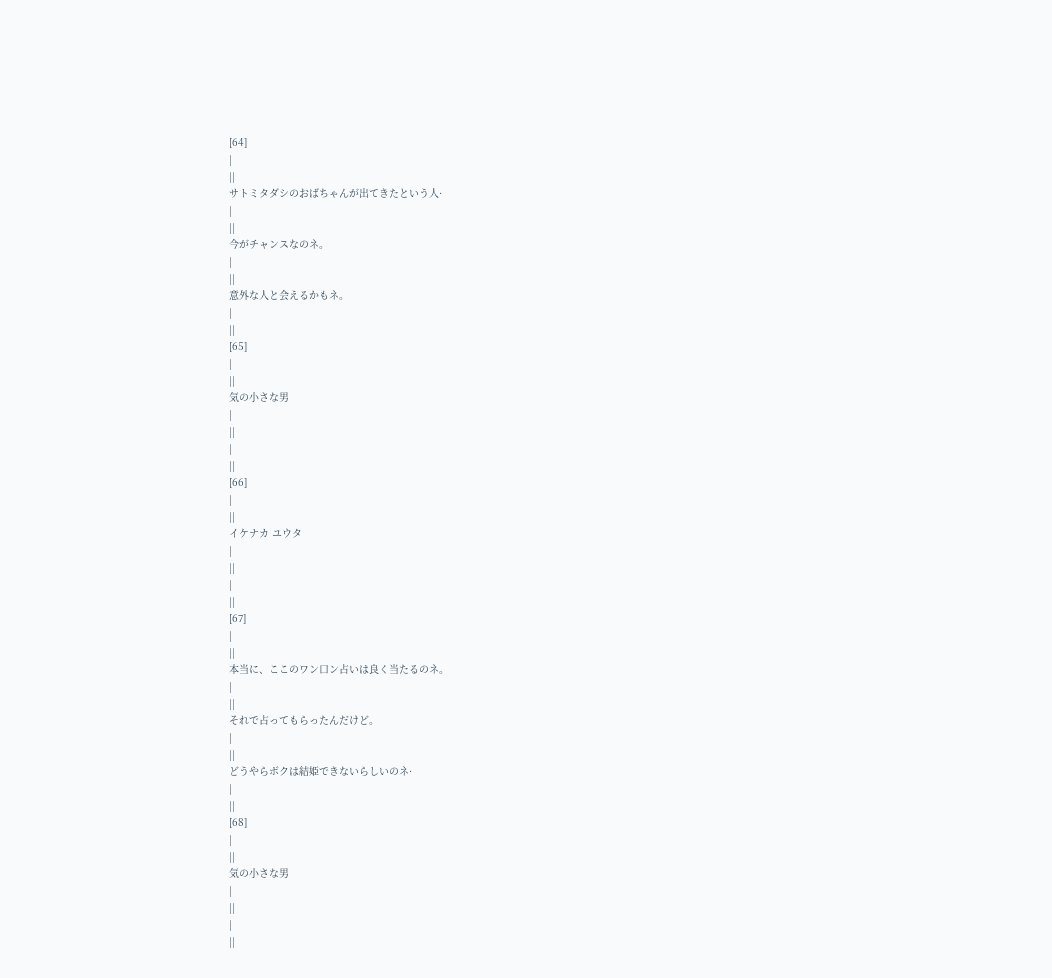[64]
|
||
サトミタダシのおばちゃんが出てきたという人·
|
||
今がチャンスなのネ。
|
||
意外な人と会えるかもネ。
|
||
[65]
|
||
気の小さな男
|
||
|
||
[66]
|
||
イケナカ ユウタ
|
||
|
||
[67]
|
||
本当に、ここのワン口ン占いは良く当たるのネ。
|
||
それで占ってもらったんだけど。
|
||
どうやらボクは結姫できないらしいのネ·
|
||
[68]
|
||
気の小さな男
|
||
|
||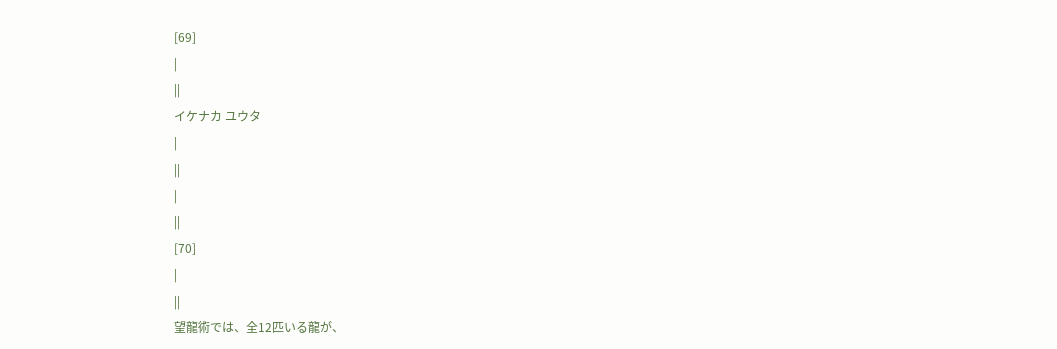[69]
|
||
イケナカ ユウタ
|
||
|
||
[70]
|
||
望龍術では、全12匹いる龍が、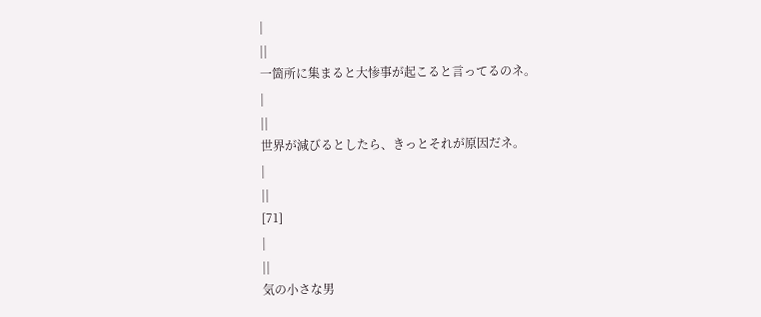|
||
一箇所に集まると大惨事が起こると言ってるのネ。
|
||
世界が減びるとしたら、きっとそれが原因だネ。
|
||
[71]
|
||
気の小さな男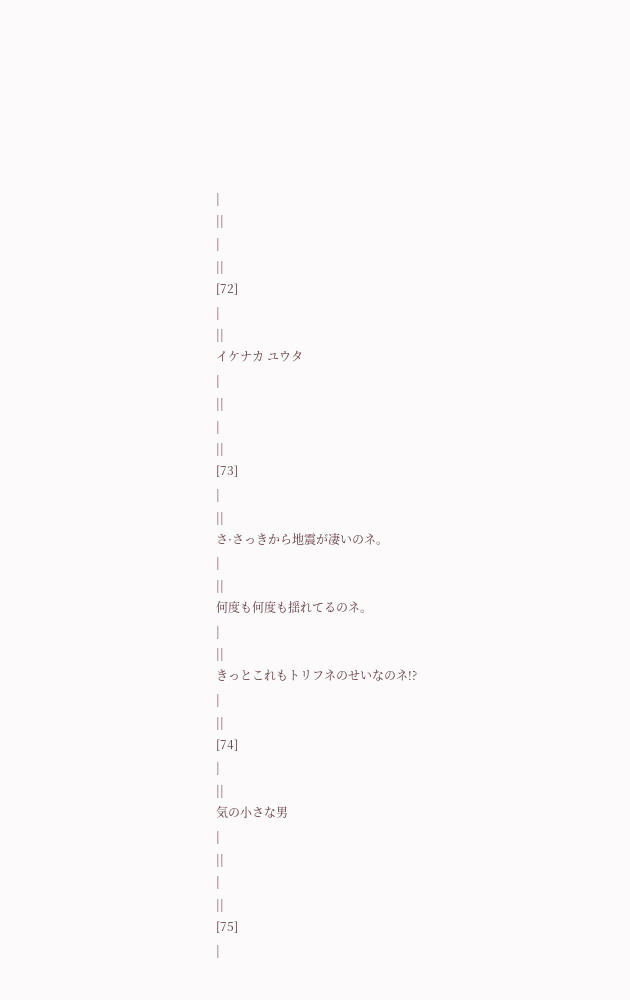|
||
|
||
[72]
|
||
イケナカ ユウタ
|
||
|
||
[73]
|
||
さ·さっきから地震が凄いのネ。
|
||
何度も何度も揺れてるのネ。
|
||
きっとこれもトリフネのせいなのネ!?
|
||
[74]
|
||
気の小さな男
|
||
|
||
[75]
|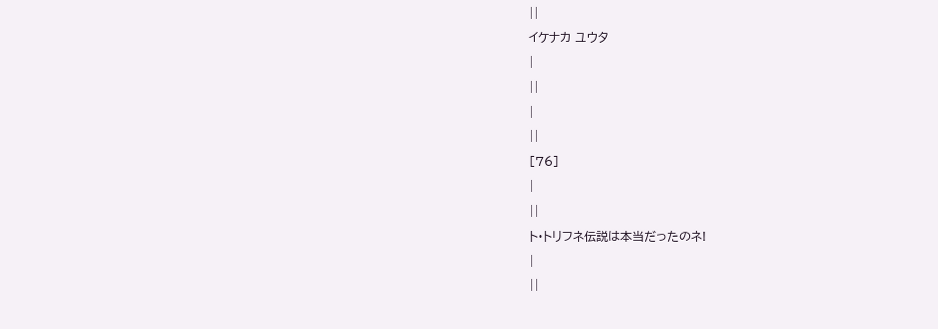||
イケナカ ユウタ
|
||
|
||
[76]
|
||
ト·トリフネ伝説は本当だったのネ!
|
||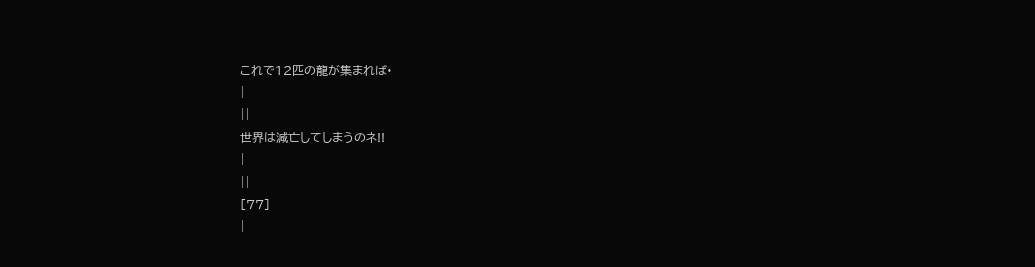これで12匹の龍が集まれば·
|
||
世界は減亡してしまうのネ!!
|
||
[77]
|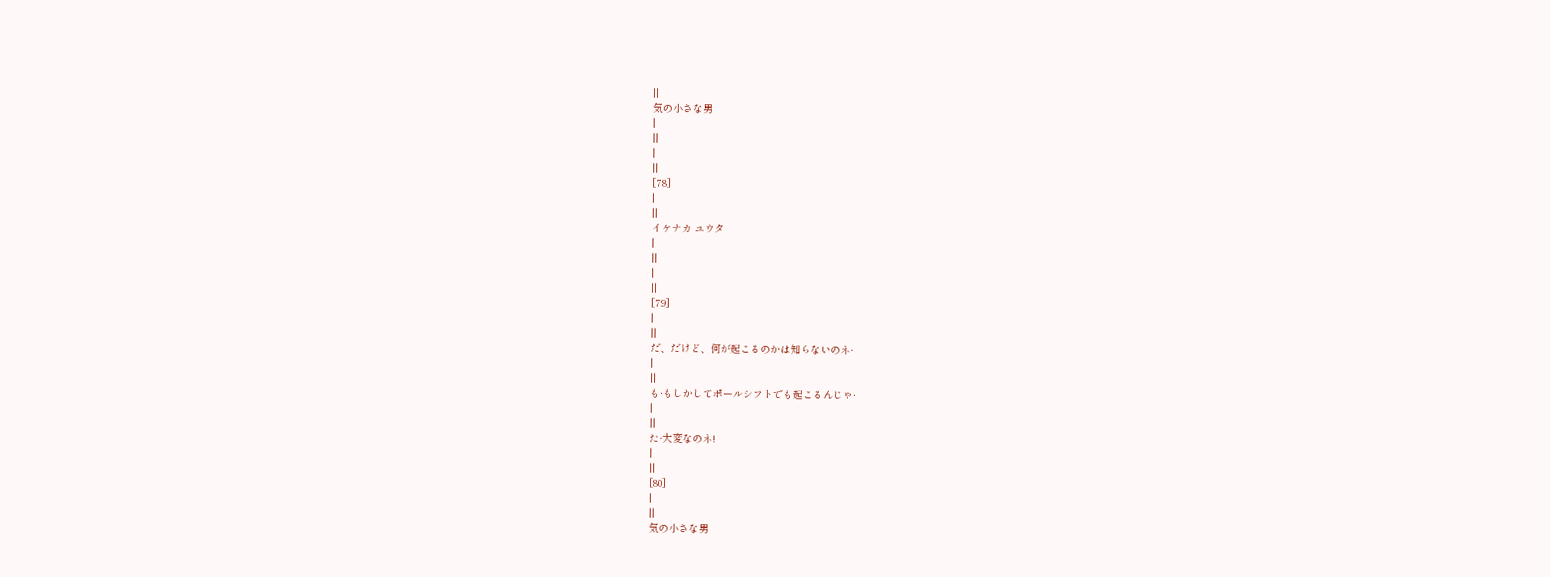||
気の小さな男
|
||
|
||
[78]
|
||
イケナカ ユウタ
|
||
|
||
[79]
|
||
だ、だけど、何が起こるのかは知らないのネ·
|
||
も·もしかしてポールシフトでも起こるんじゃ·
|
||
た·大変なのネ!
|
||
[80]
|
||
気の小さな男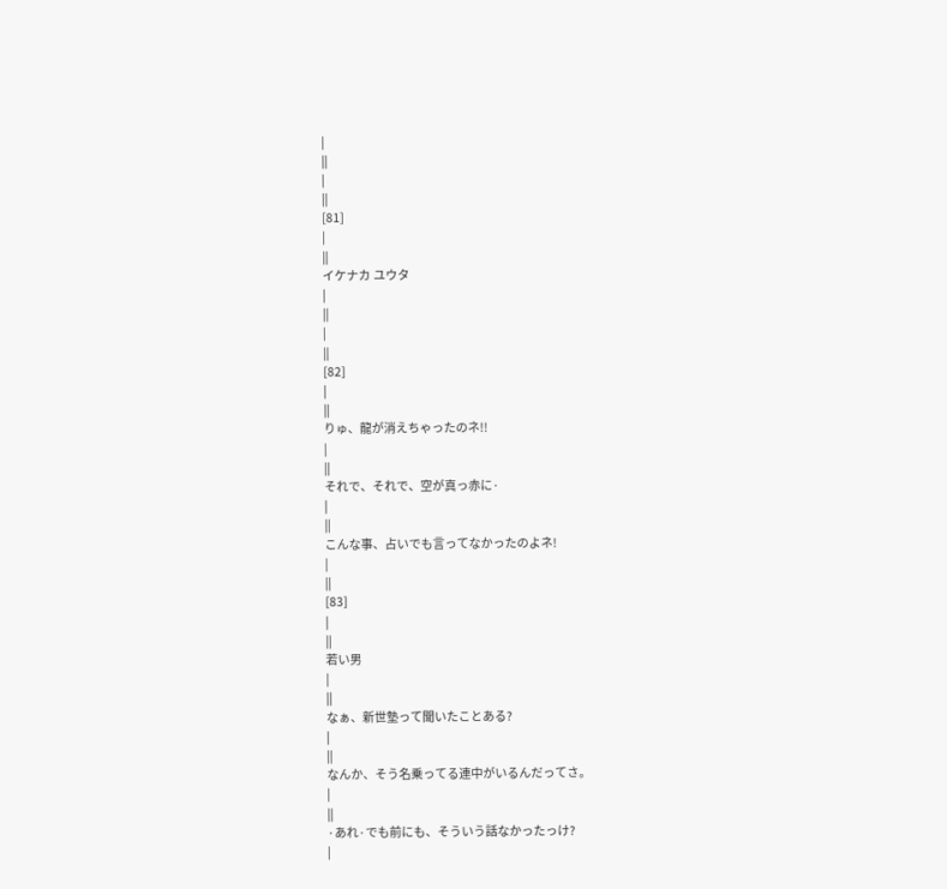|
||
|
||
[81]
|
||
イケナカ ユウタ
|
||
|
||
[82]
|
||
りゅ、龍が消えちゃったのネ!!
|
||
それで、それで、空が真っ赤に·
|
||
こんな事、占いでも言ってなかったのよネ!
|
||
[83]
|
||
若い男
|
||
なぁ、新世墊って聞いたことある?
|
||
なんか、そう名乗ってる連中がいるんだってさ。
|
||
·あれ·でも前にも、そういう話なかったっけ?
|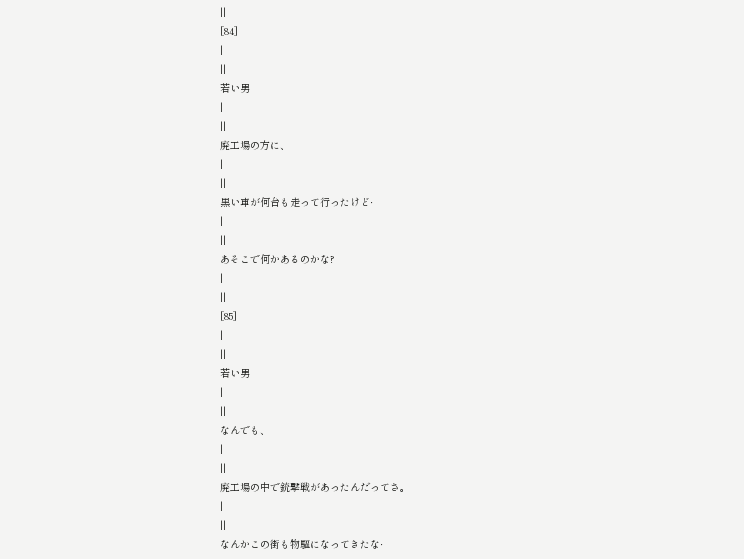||
[84]
|
||
若い男
|
||
廃工場の方に、
|
||
黒い車が何台も走って行ったけど·
|
||
あそこで何かあるのかな?
|
||
[85]
|
||
若い男
|
||
なんでも、
|
||
廃工場の中で銃撃戦があったんだってさ。
|
||
なんかこの街も物驅になってきたな·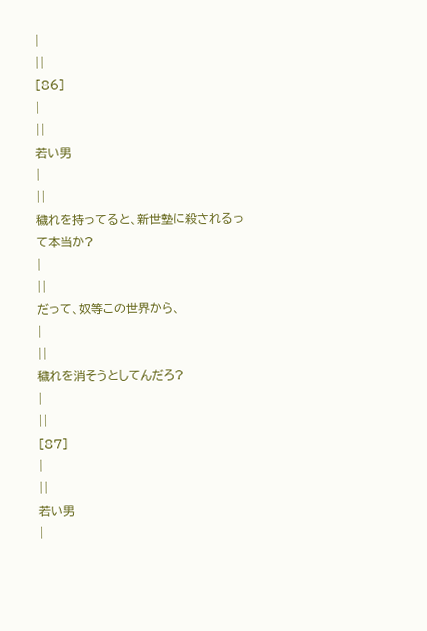|
||
[86]
|
||
若い男
|
||
穢れを持ってると、新世墊に殺されるって本当か?
|
||
だって、奴等この世界から、
|
||
穢れを消そうとしてんだろ?
|
||
[87]
|
||
若い男
|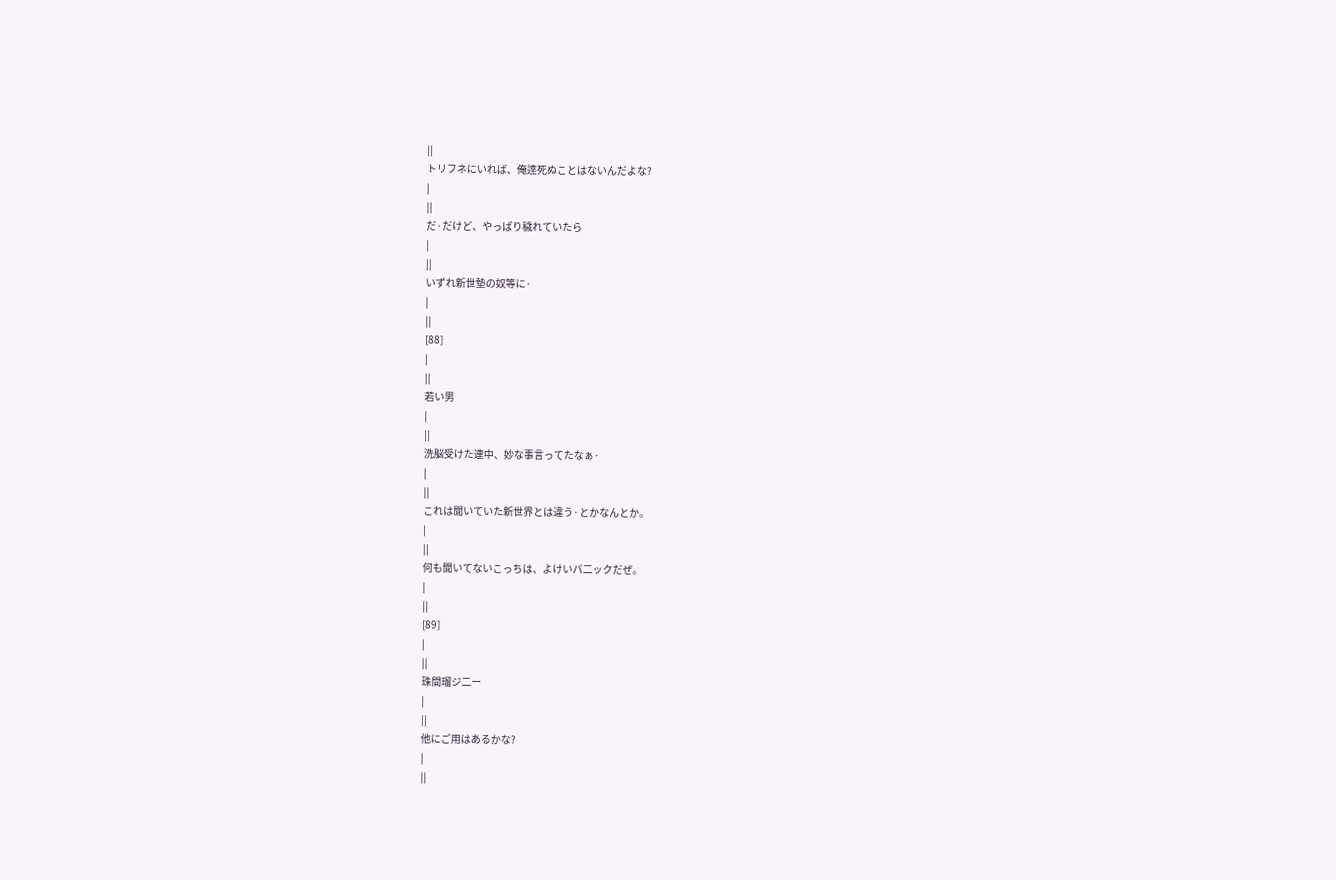||
トリフネにいれば、俺逹死ぬことはないんだよな?
|
||
だ·だけど、やっぱり穢れていたら
|
||
いずれ新世墊の奴等に·
|
||
[88]
|
||
若い男
|
||
洗脳受けた連中、妙な事言ってたなぁ·
|
||
これは聞いていた新世界とは違う·とかなんとか。
|
||
何も聞いてないこっちは、よけいパ二ックだぜ。
|
||
[89]
|
||
珠間瑠ジ二ー
|
||
他にご用はあるかな?
|
||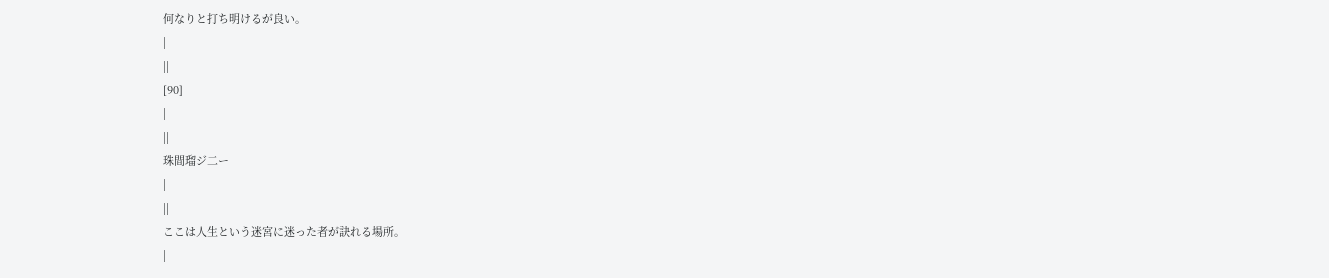何なりと打ち明けるが良い。
|
||
[90]
|
||
珠間瑠ジ二ー
|
||
ここは人生という迷宮に迷った者が訣れる場所。
|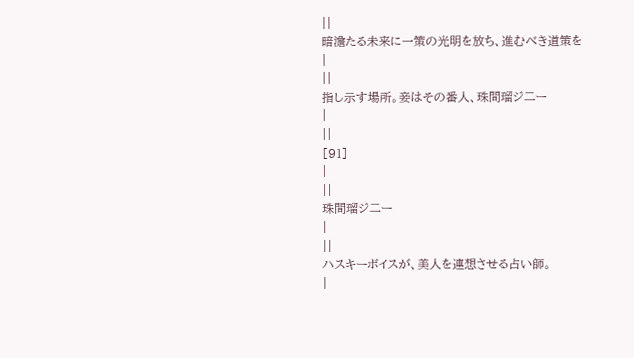||
暗澹たる未来に一策の光明を放ち、進むべき道策を
|
||
指し示す場所。妾はその番人、珠間瑠ジ二ー
|
||
[91]
|
||
珠間瑠ジ二ー
|
||
ハスキーボイスが、美人を連想させる占い師。
|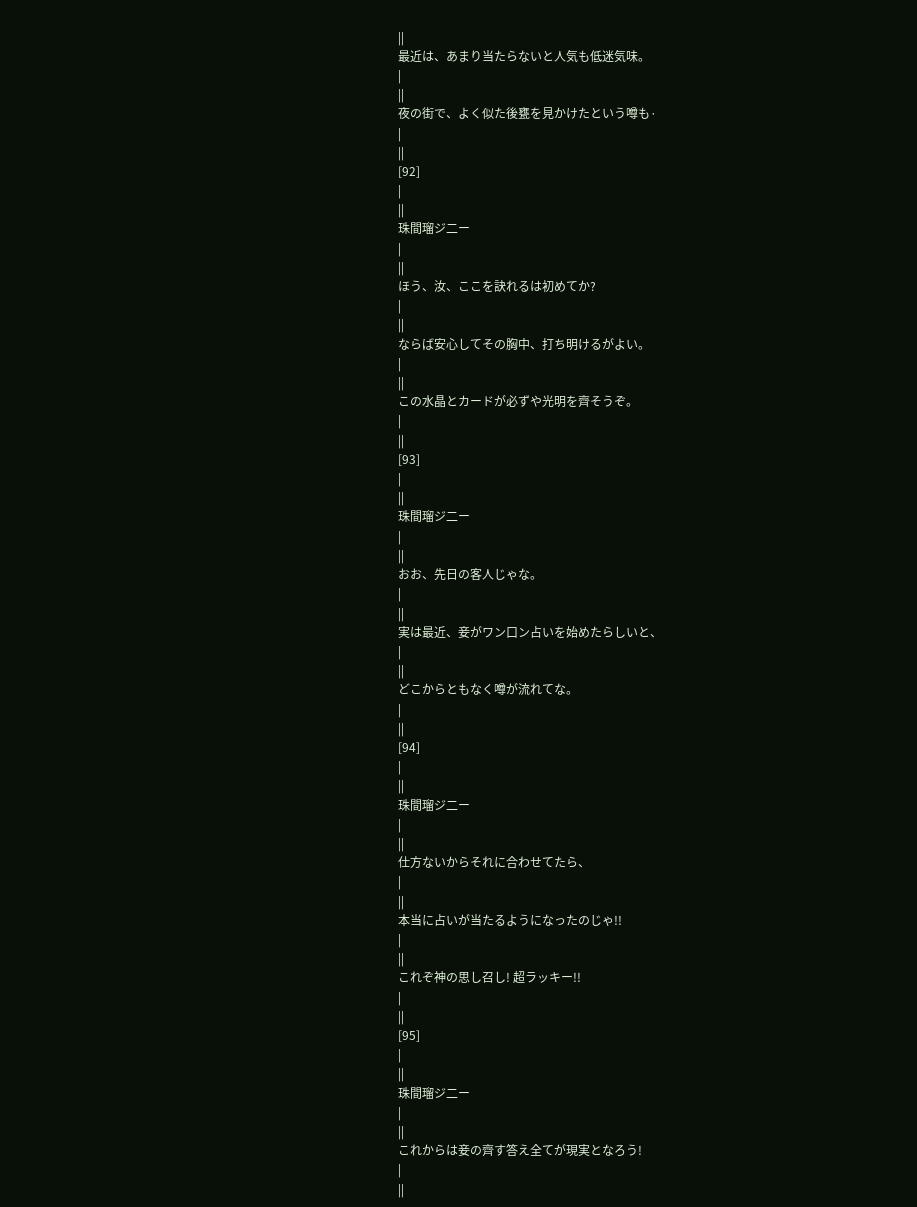||
最近は、あまり当たらないと人気も低迷気味。
|
||
夜の街で、よく似た後甕を見かけたという噂も·
|
||
[92]
|
||
珠間瑠ジ二ー
|
||
ほう、汝、ここを訣れるは初めてか?
|
||
ならば安心してその胸中、打ち明けるがよい。
|
||
この水晶とカードが必ずや光明を齊そうぞ。
|
||
[93]
|
||
珠間瑠ジ二ー
|
||
おお、先日の客人じゃな。
|
||
実は最近、妾がワン口ン占いを始めたらしいと、
|
||
どこからともなく噂が流れてな。
|
||
[94]
|
||
珠間瑠ジ二ー
|
||
仕方ないからそれに合わせてたら、
|
||
本当に占いが当たるようになったのじゃ!!
|
||
これぞ神の思し召し! 超ラッキー!!
|
||
[95]
|
||
珠間瑠ジ二ー
|
||
これからは妾の齊す答え全てが現実となろう!
|
||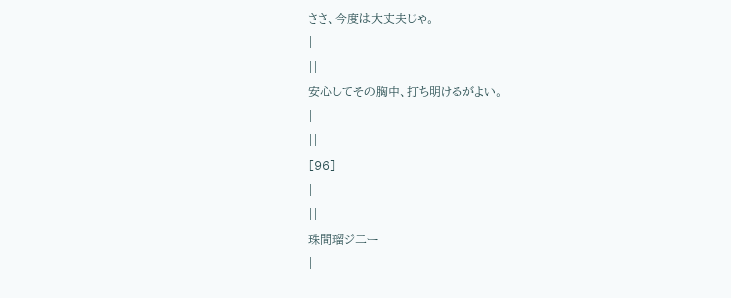ささ、今度は大丈夫じゃ。
|
||
安心してその胸中、打ち明けるがよい。
|
||
[96]
|
||
珠間瑠ジ二ー
|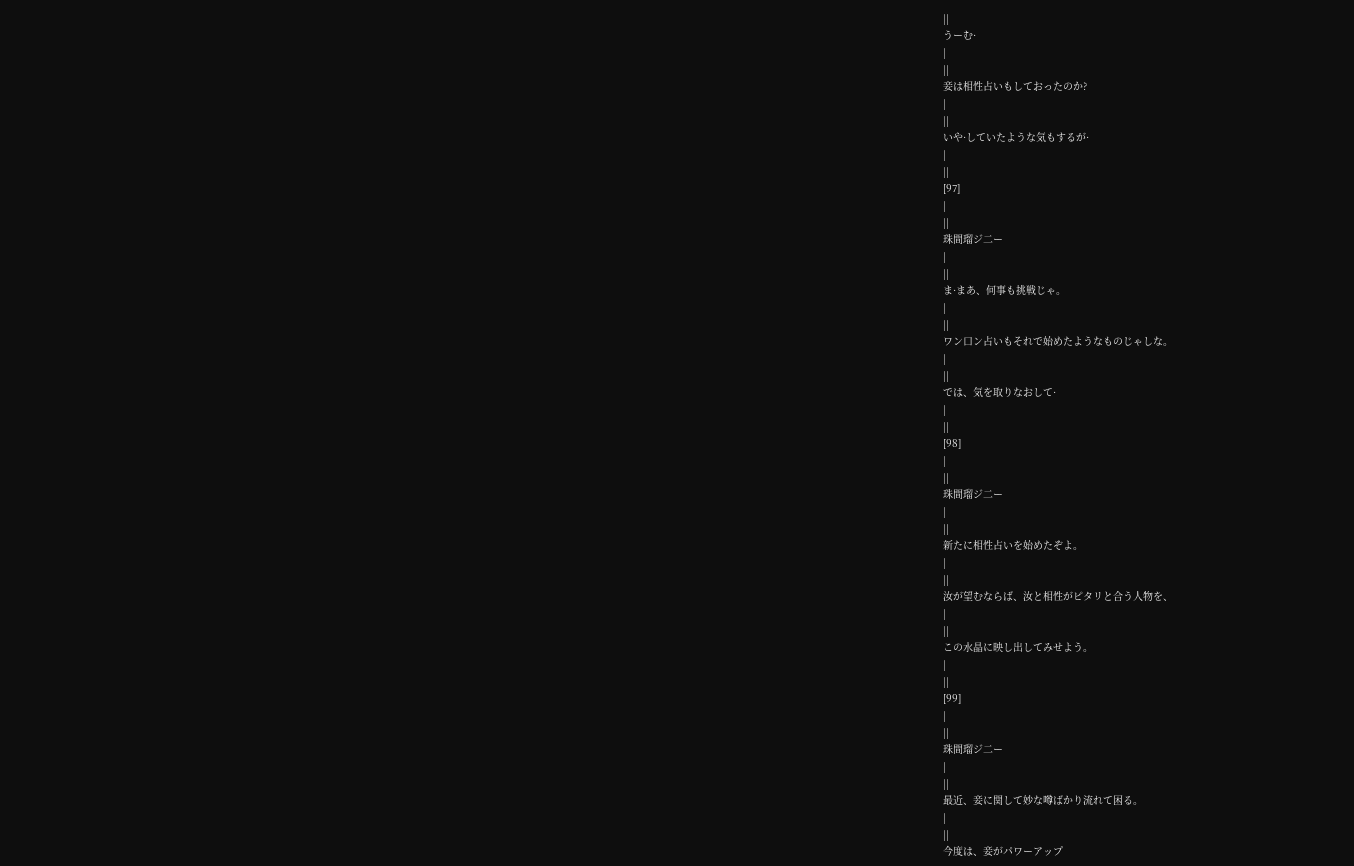||
うーむ·
|
||
妾は相性占いもしておったのか?
|
||
いや·していたような気もするが·
|
||
[97]
|
||
珠間瑠ジ二ー
|
||
ま·まあ、何事も挑戦じゃ。
|
||
ワン口ン占いもそれで始めたようなものじゃしな。
|
||
では、気を取りなおして·
|
||
[98]
|
||
珠間瑠ジ二ー
|
||
新たに相性占いを始めたぞよ。
|
||
汝が望むならば、汝と相性がピタリと合う人物を、
|
||
この水晶に映し出してみせよう。
|
||
[99]
|
||
珠間瑠ジ二ー
|
||
最近、妾に関して妙な噂ばかり流れて困る。
|
||
今度は、妾がパワーアップ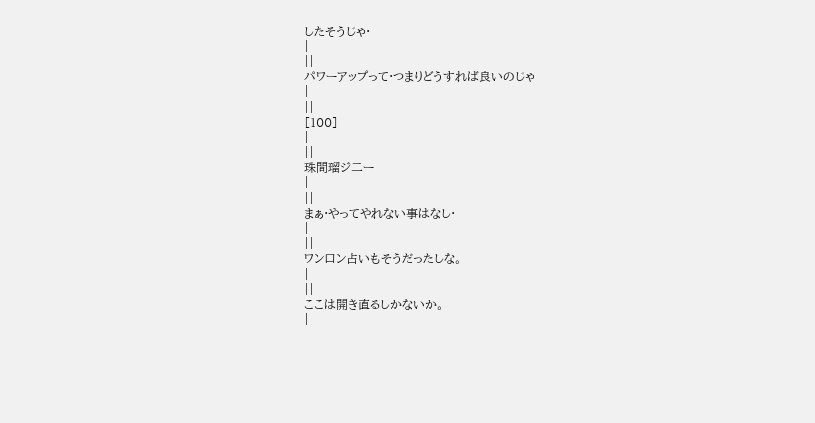したそうじゃ·
|
||
パワーアップって·つまりどうすれば良いのじゃ
|
||
[100]
|
||
珠間瑠ジ二ー
|
||
まぁ·やってやれない事はなし·
|
||
ワン口ン占いもそうだったしな。
|
||
ここは開き直るしかないか。
|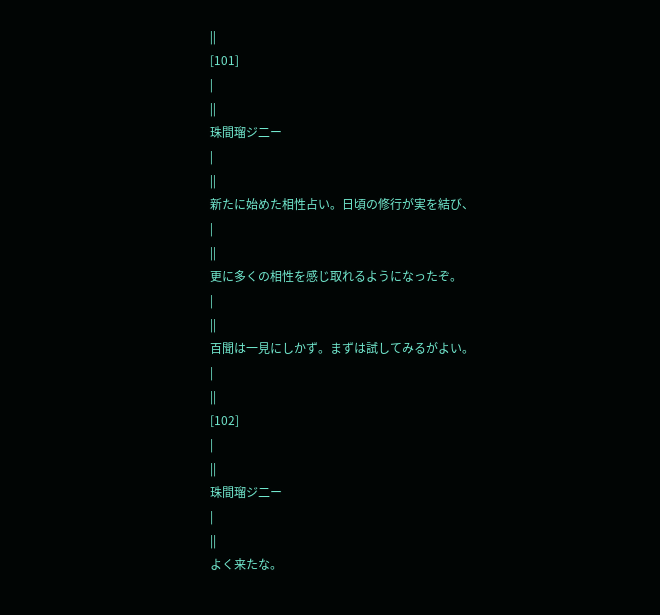||
[101]
|
||
珠間瑠ジ二ー
|
||
新たに始めた相性占い。日頃の修行が実を結び、
|
||
更に多くの相性を感じ取れるようになったぞ。
|
||
百聞は一見にしかず。まずは試してみるがよい。
|
||
[102]
|
||
珠間瑠ジ二ー
|
||
よく来たな。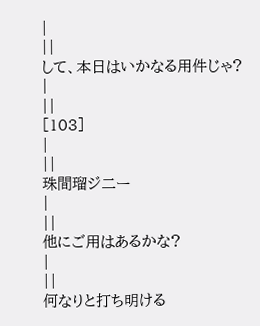|
||
して、本日はいかなる用件じゃ?
|
||
[103]
|
||
珠間瑠ジ二ー
|
||
他にご用はあるかな?
|
||
何なりと打ち明ける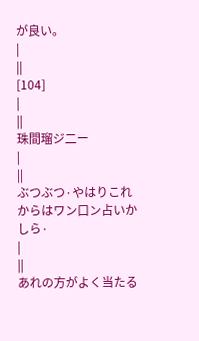が良い。
|
||
[104]
|
||
珠間瑠ジ二ー
|
||
ぶつぶつ·やはりこれからはワン口ン占いかしら·
|
||
あれの方がよく当たる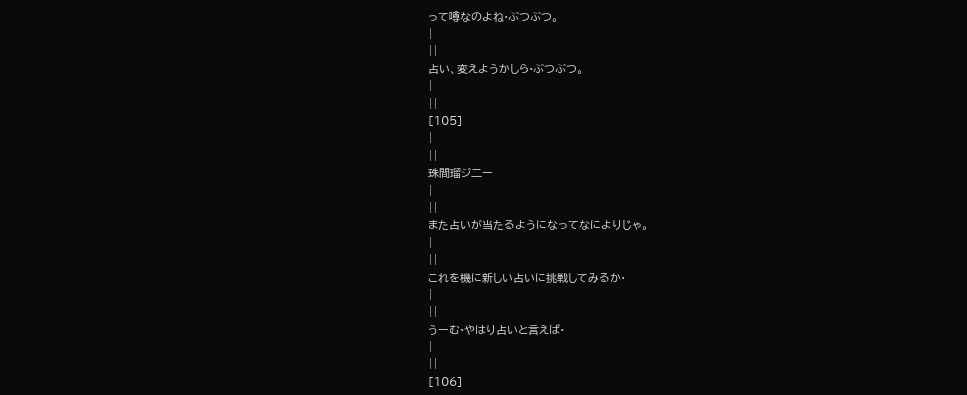って噂なのよね·ぶつぶつ。
|
||
占い、変えようかしら·ぶつぶつ。
|
||
[105]
|
||
珠間瑠ジ二ー
|
||
また占いが当たるようになってなによりじゃ。
|
||
これを機に新しい占いに挑戦してみるか·
|
||
うーむ·やはり占いと言えば·
|
||
[106]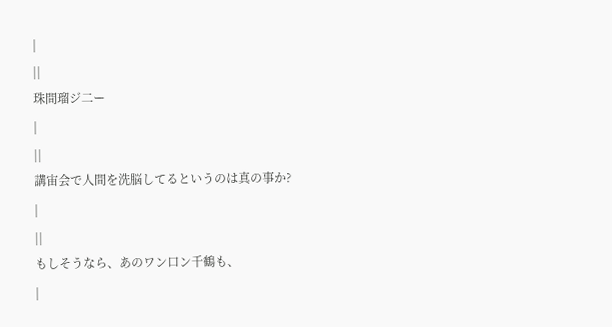|
||
珠間瑠ジ二ー
|
||
講宙会で人間を洗脳してるというのは真の事か?
|
||
もしそうなら、あのワン口ン千鶴も、
|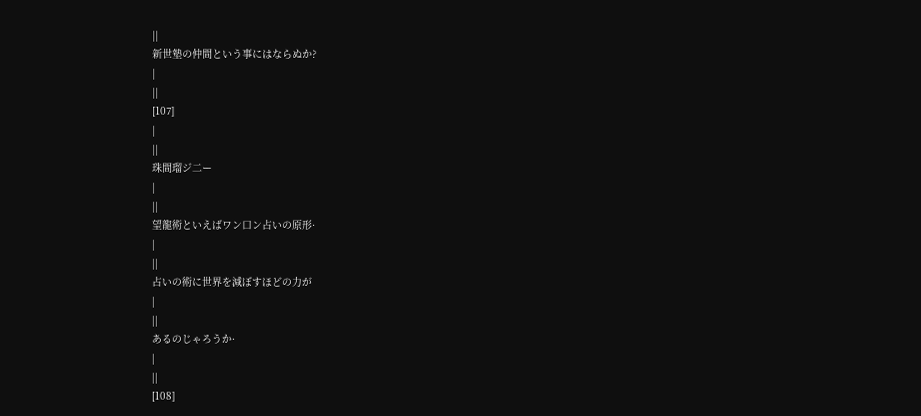||
新世墊の仲間という事にはならぬか?
|
||
[107]
|
||
珠間瑠ジ二ー
|
||
望龍術といえばワン口ン占いの原形·
|
||
占いの術に世界を減ぼすほどの力が
|
||
あるのじゃろうか·
|
||
[108]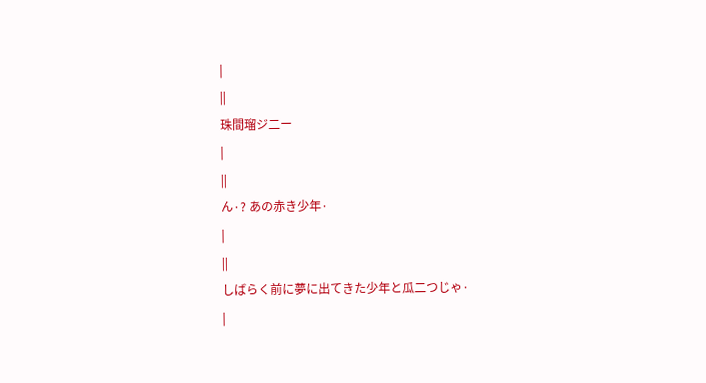|
||
珠間瑠ジ二ー
|
||
ん·? あの赤き少年·
|
||
しばらく前に夢に出てきた少年と瓜二つじゃ·
|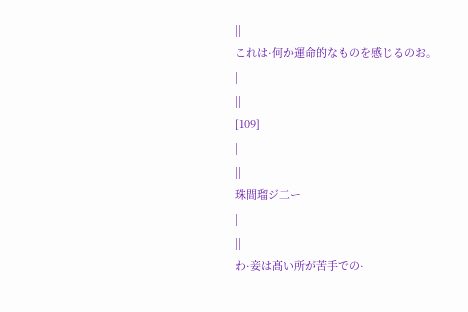||
これは·何か運命的なものを感じるのお。
|
||
[109]
|
||
珠間瑠ジ二ー
|
||
わ·妾は髙い所が苦手での·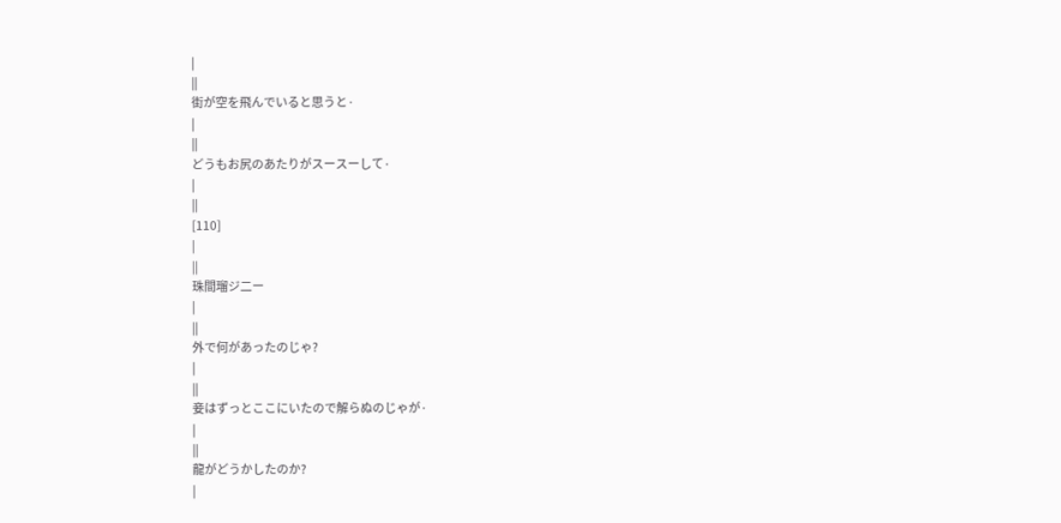|
||
街が空を飛んでいると思うと·
|
||
どうもお尻のあたりがスースーして·
|
||
[110]
|
||
珠間瑠ジ二ー
|
||
外で何があったのじゃ?
|
||
妾はずっとここにいたので解らぬのじゃが·
|
||
龍がどうかしたのか?
|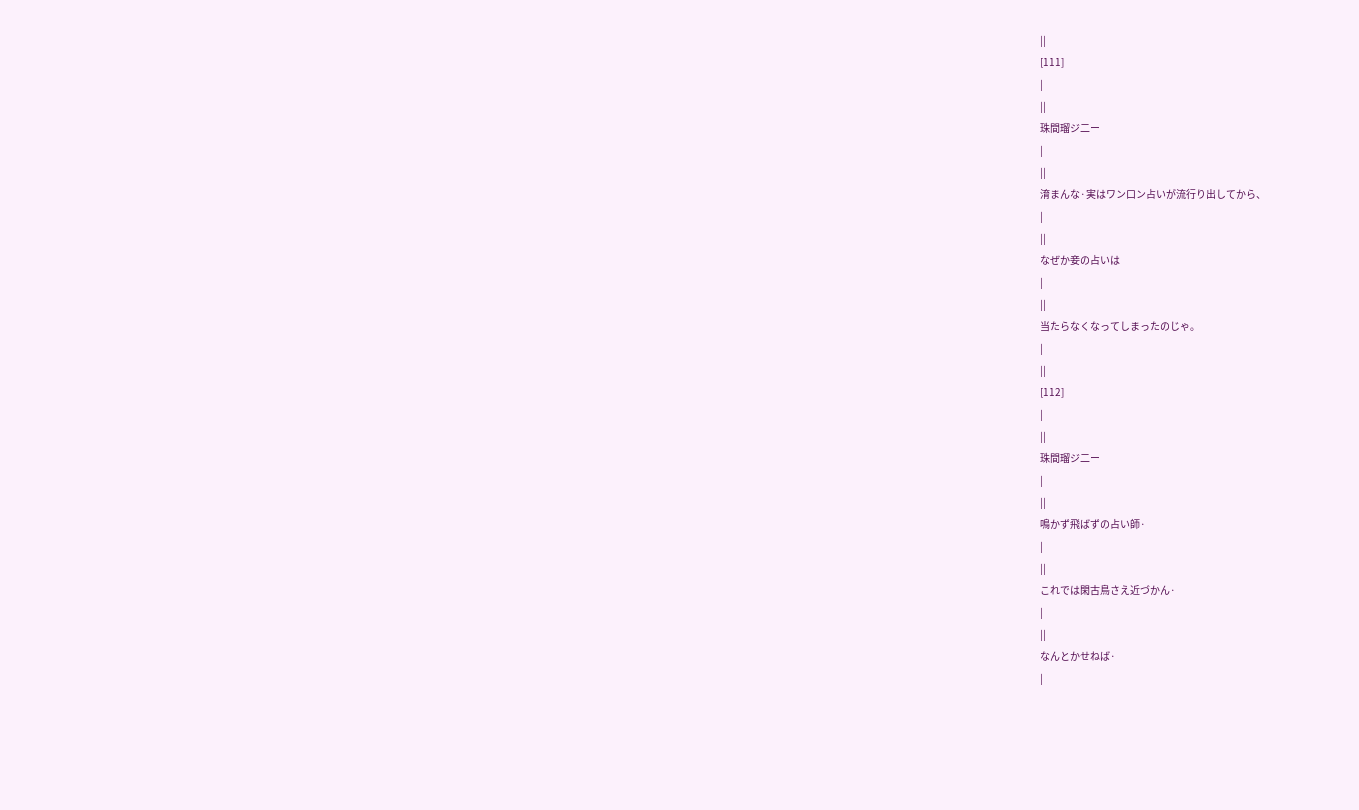||
[111]
|
||
珠間瑠ジ二ー
|
||
淯まんな·実はワン口ン占いが流行り出してから、
|
||
なぜか妾の占いは
|
||
当たらなくなってしまったのじゃ。
|
||
[112]
|
||
珠間瑠ジ二ー
|
||
鳴かず飛ばずの占い師·
|
||
これでは閑古鳥さえ近づかん·
|
||
なんとかせねば·
|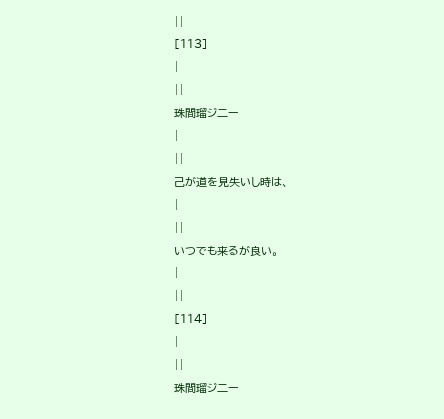||
[113]
|
||
珠間瑠ジ二ー
|
||
己が道を見失いし時は、
|
||
いつでも来るが良い。
|
||
[114]
|
||
珠間瑠ジ二ー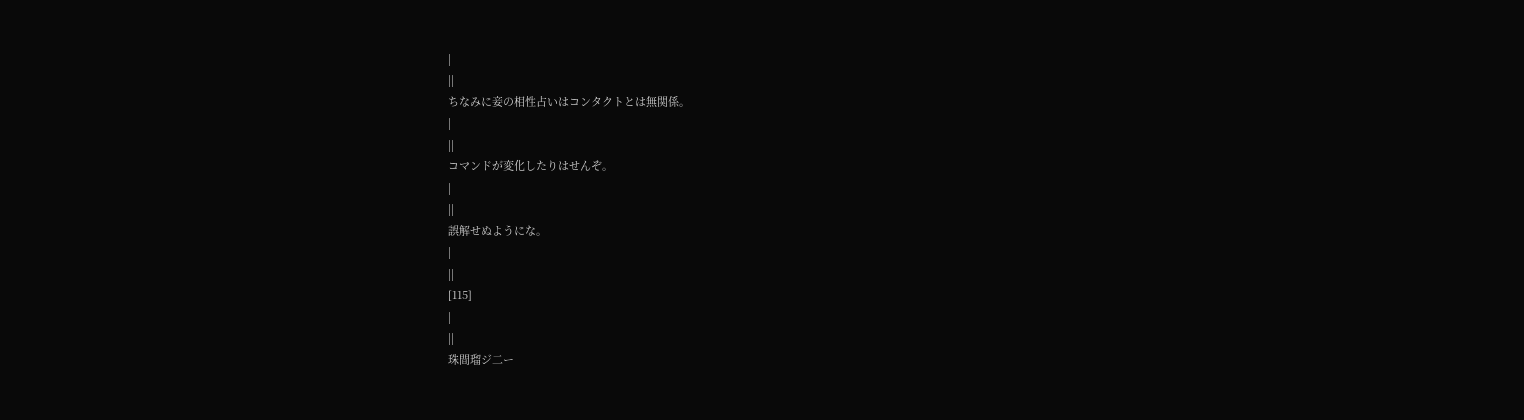|
||
ちなみに妾の相性占いはコンタクトとは無関係。
|
||
コマンドが変化したりはせんぞ。
|
||
誤解せぬようにな。
|
||
[115]
|
||
珠間瑠ジ二ー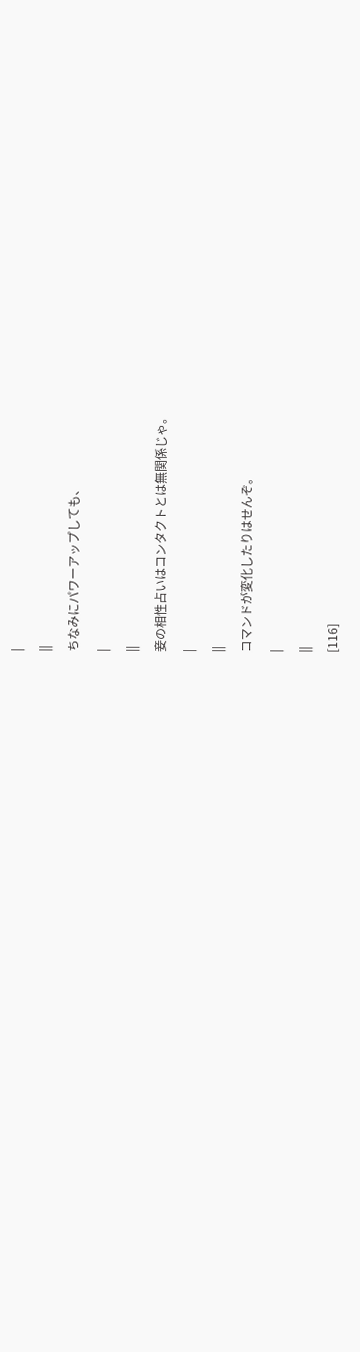|
||
ちなみにパワーアップしても、
|
||
妾の相性占いはコンタクトとは無関係じゃ。
|
||
コマンドが変化したりはせんぞ。
|
||
[116]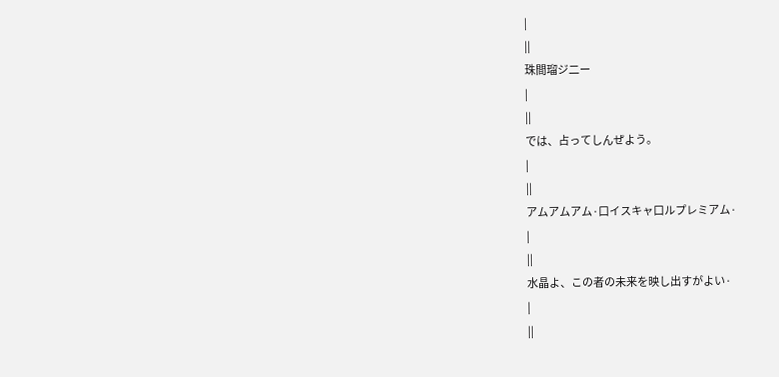|
||
珠間瑠ジ二ー
|
||
では、占ってしんぜよう。
|
||
アムアムアム·口イスキャ口ルプレミアム·
|
||
水晶よ、この者の未来を映し出すがよい·
|
||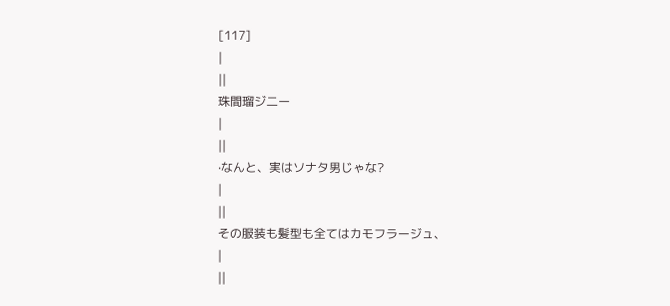[117]
|
||
珠間瑠ジ二ー
|
||
·なんと、実はソナタ男じゃな?
|
||
その服装も髪型も全てはカモフラージュ、
|
||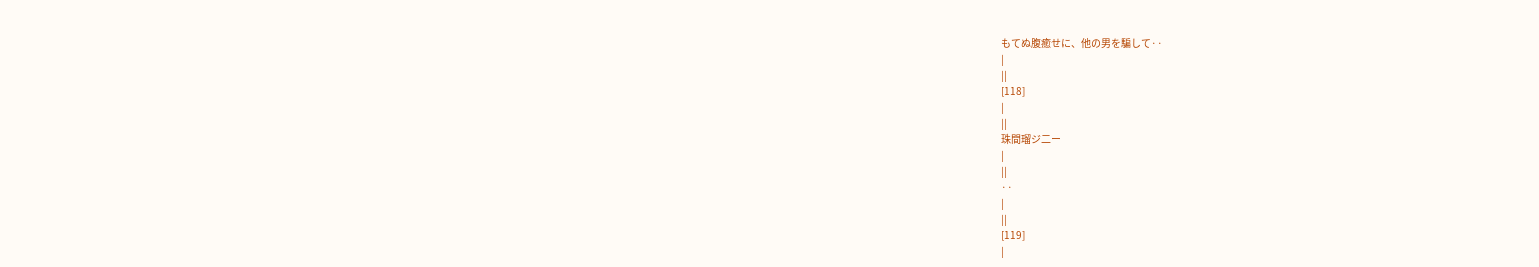もてぬ腹癒せに、他の男を騙して··
|
||
[118]
|
||
珠間瑠ジ二ー
|
||
··
|
||
[119]
|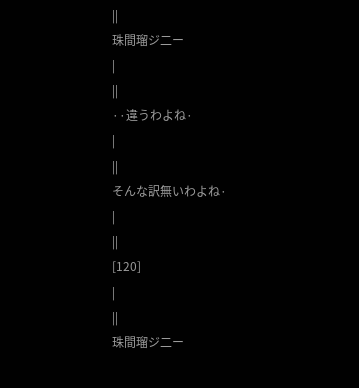||
珠間瑠ジ二ー
|
||
··違うわよね·
|
||
そんな訳無いわよね·
|
||
[120]
|
||
珠間瑠ジ二ー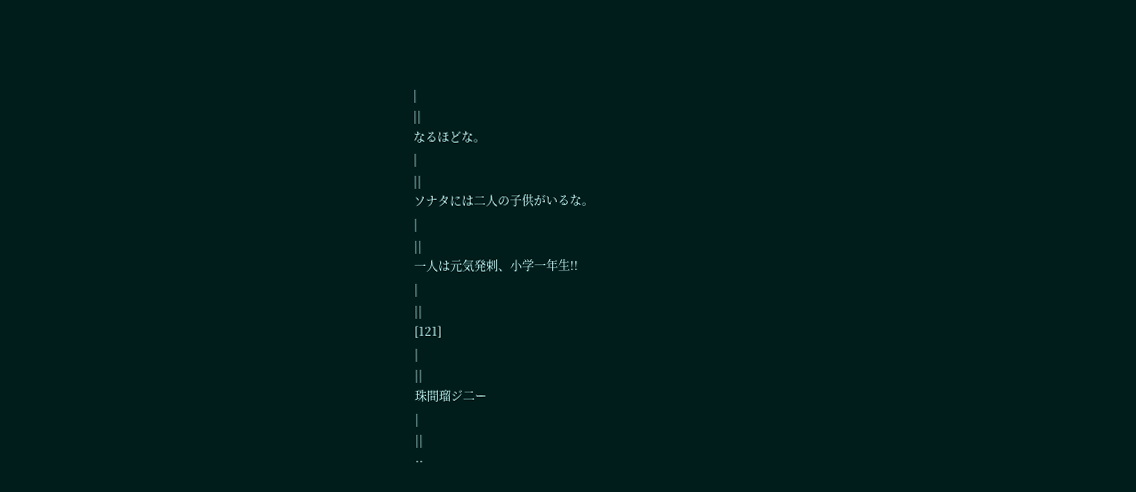|
||
なるほどな。
|
||
ソナタには二人の子供がいるな。
|
||
一人は元気発剌、小学一年生!!
|
||
[121]
|
||
珠間瑠ジ二ー
|
||
··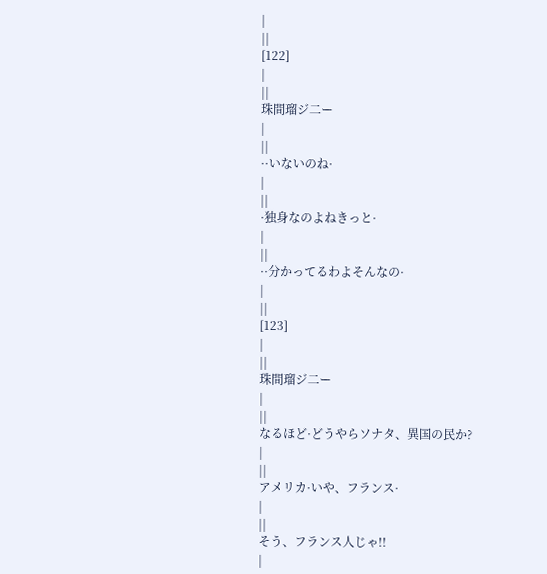|
||
[122]
|
||
珠間瑠ジ二ー
|
||
··いないのね·
|
||
·独身なのよねきっと·
|
||
··分かってるわよそんなの·
|
||
[123]
|
||
珠間瑠ジ二ー
|
||
なるほど·どうやらソナタ、異国の民か?
|
||
アメリカ·いや、フランス·
|
||
そう、フランス人じゃ!!
|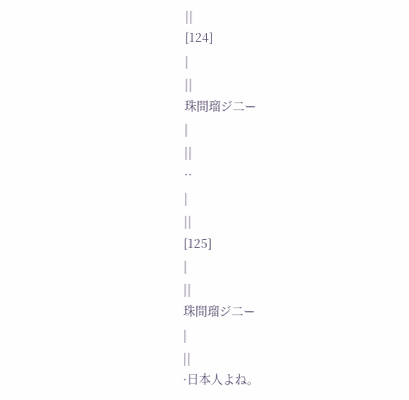||
[124]
|
||
珠間瑠ジ二ー
|
||
··
|
||
[125]
|
||
珠間瑠ジ二ー
|
||
·日本人よね。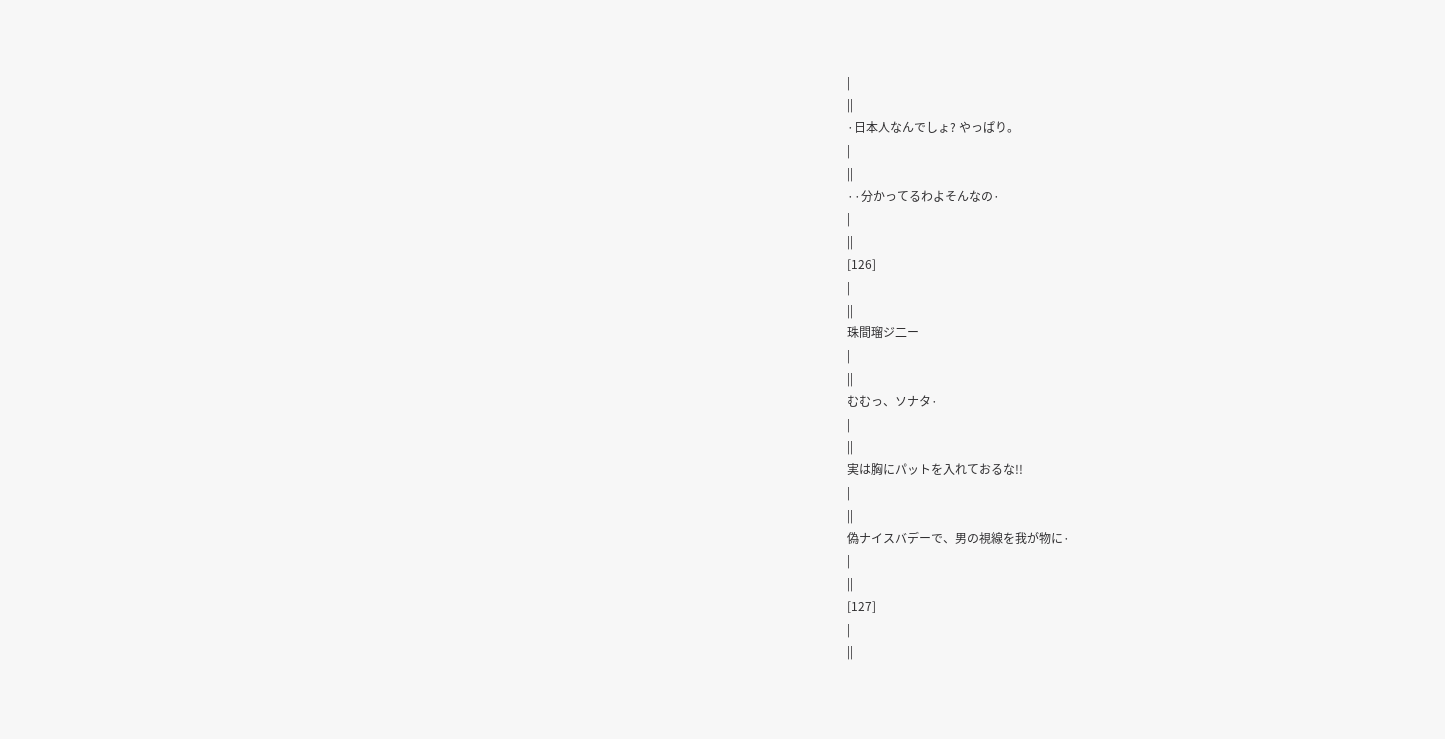|
||
·日本人なんでしょ? やっぱり。
|
||
··分かってるわよそんなの·
|
||
[126]
|
||
珠間瑠ジ二ー
|
||
むむっ、ソナタ·
|
||
実は胸にパットを入れておるな!!
|
||
偽ナイスバデーで、男の視線を我が物に·
|
||
[127]
|
||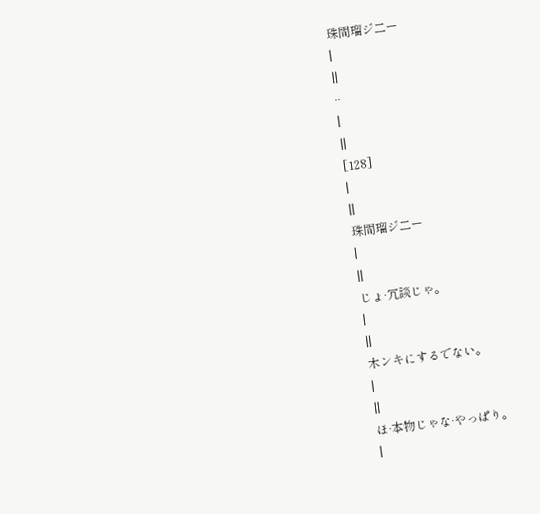珠間瑠ジ二ー
|
||
··
|
||
[128]
|
||
珠間瑠ジ二ー
|
||
じょ·冗談じゃ。
|
||
木ンキにするでない。
|
||
ほ·本物じゃな·やっぱり。
|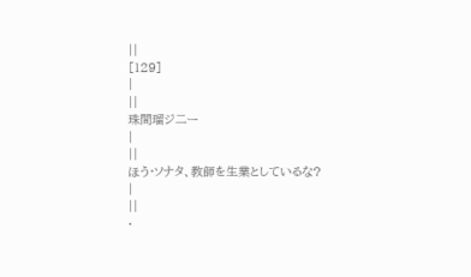||
[129]
|
||
珠間瑠ジ二ー
|
||
ほう·ソナタ、教師を生業としているな?
|
||
·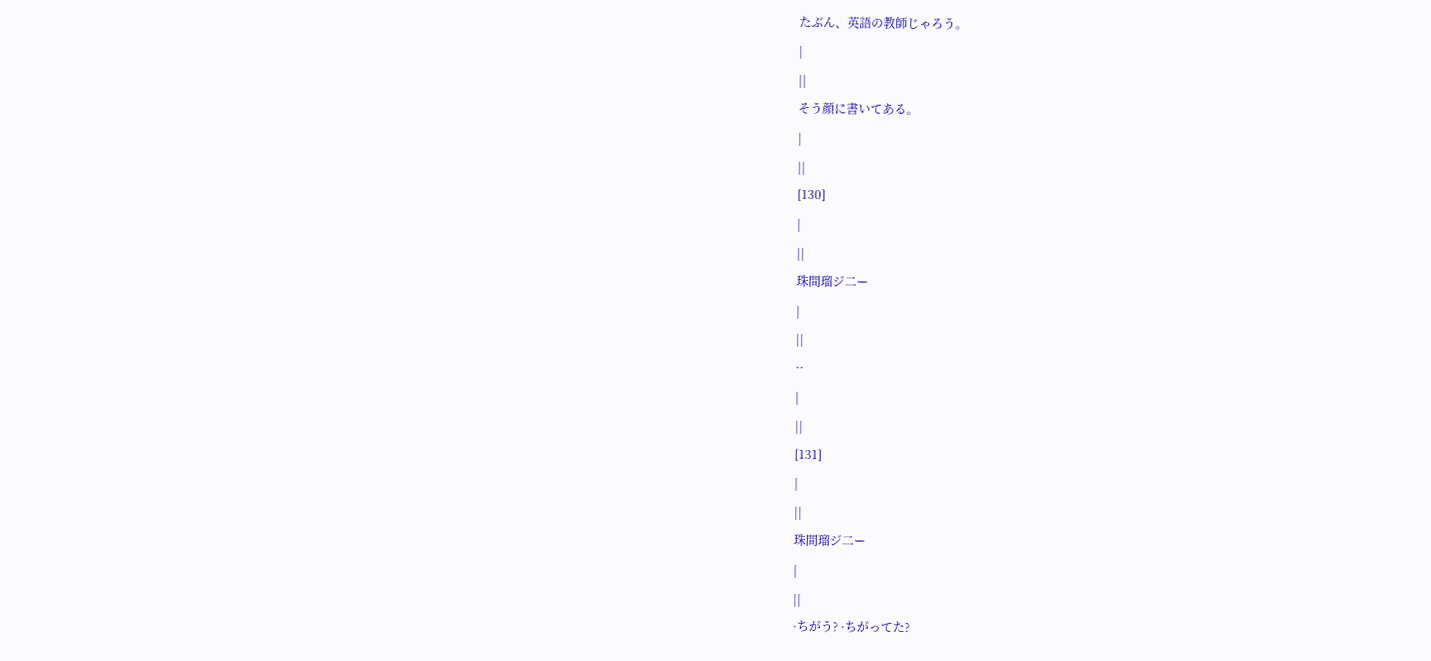たぶん、英語の教師じゃろう。
|
||
そう顔に書いてある。
|
||
[130]
|
||
珠間瑠ジ二ー
|
||
··
|
||
[131]
|
||
珠間瑠ジ二ー
|
||
·ちがう? ·ちがってた?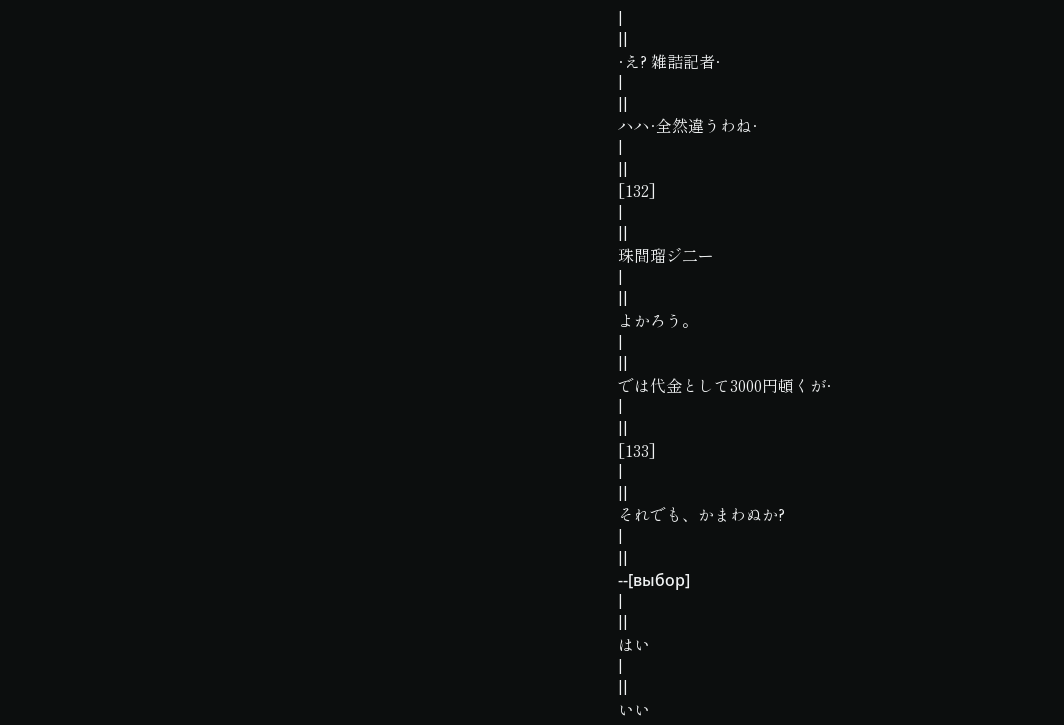|
||
·え? 雑詰記者·
|
||
ハハ·全然違うわね·
|
||
[132]
|
||
珠間瑠ジ二ー
|
||
よかろう。
|
||
では代金として3000円頓くが·
|
||
[133]
|
||
それでも、かまわぬか?
|
||
--[выбор]
|
||
はい
|
||
いい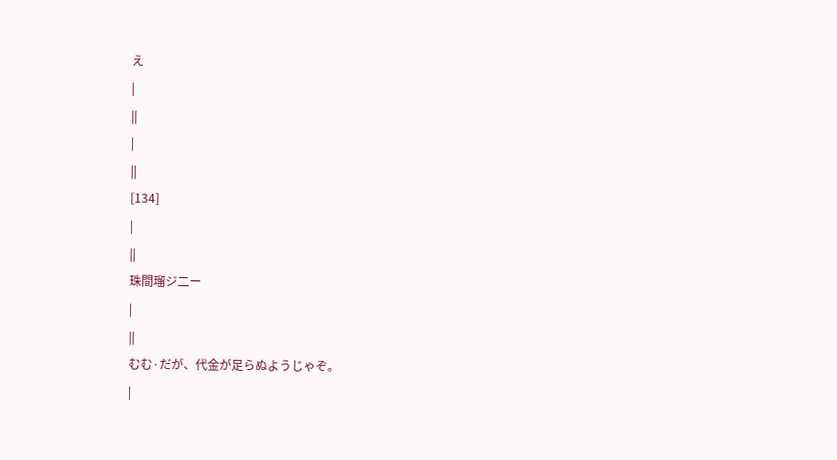え
|
||
|
||
[134]
|
||
珠間瑠ジ二ー
|
||
むむ·だが、代金が足らぬようじゃぞ。
|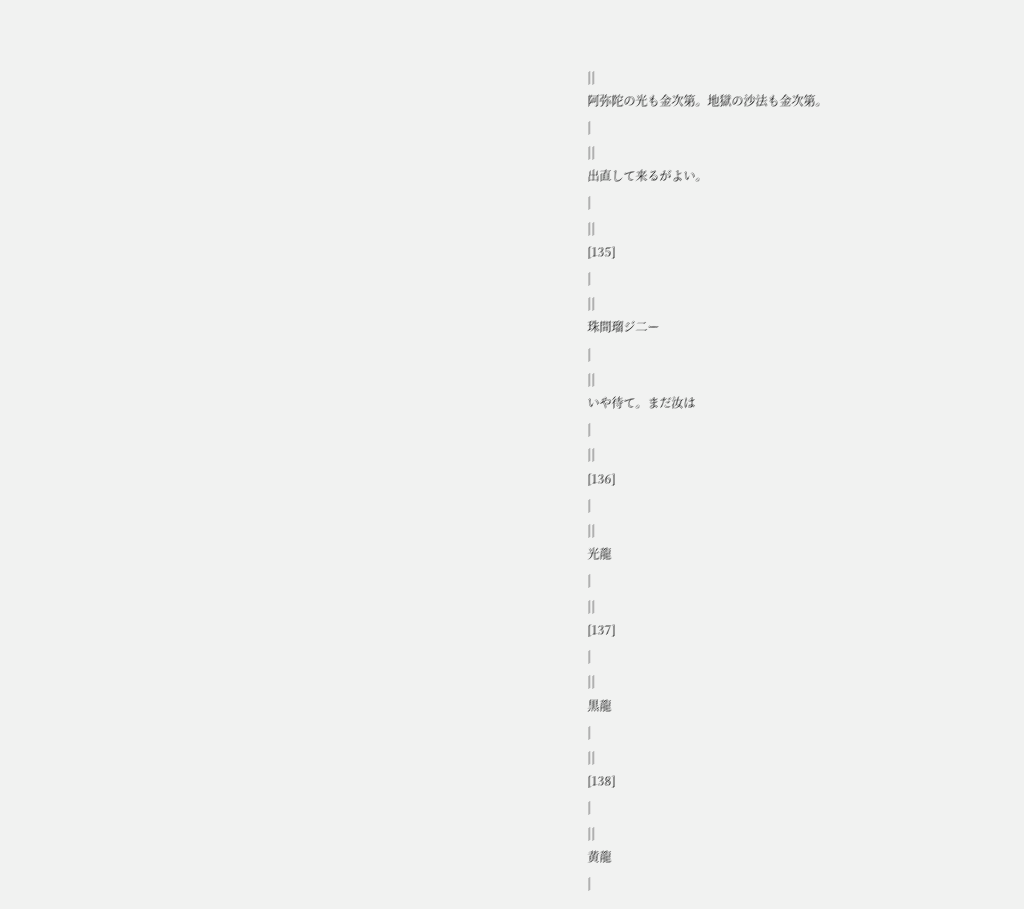||
阿弥陀の光も金次第。地獄の沙法も金次第。
|
||
出直して来るがよい。
|
||
[135]
|
||
珠間瑠ジ二ー
|
||
いや待て。まだ汝は
|
||
[136]
|
||
光龍
|
||
[137]
|
||
黒龍
|
||
[138]
|
||
黄龍
|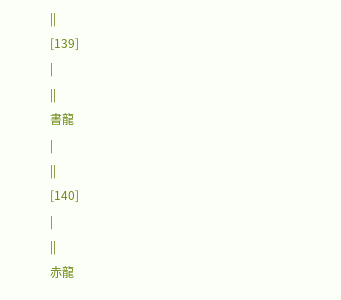||
[139]
|
||
書龍
|
||
[140]
|
||
赤龍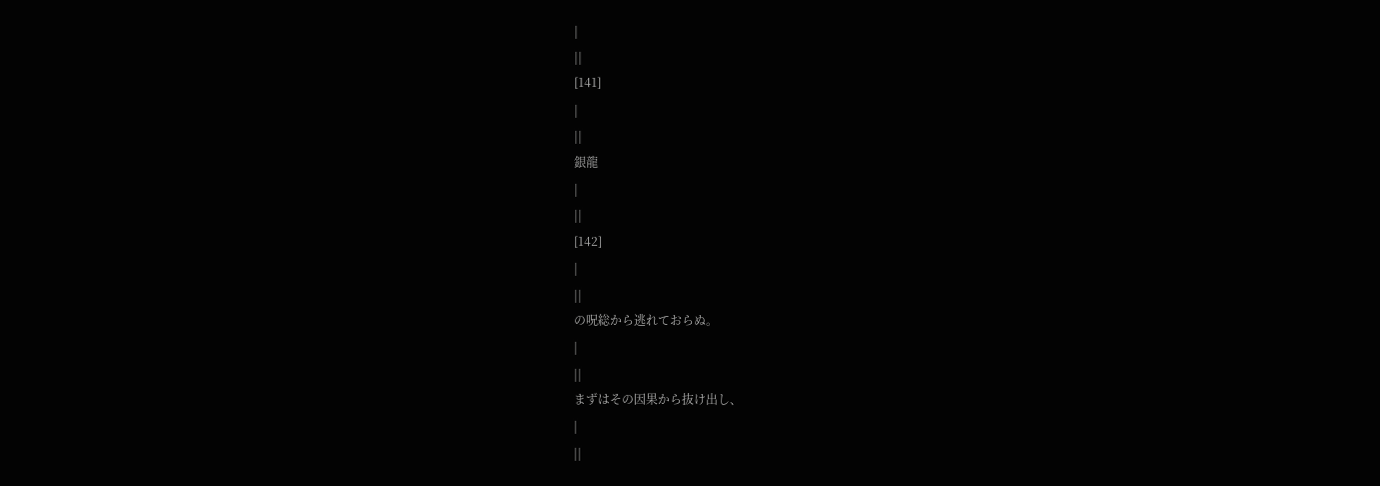|
||
[141]
|
||
銀龍
|
||
[142]
|
||
の呪総から逃れておらぬ。
|
||
まずはその因果から抜け出し、
|
||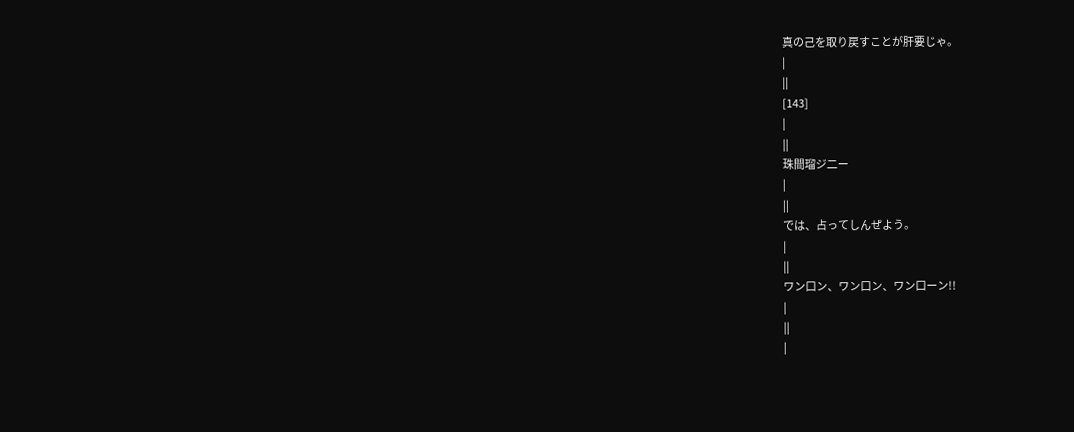真の己を取り戻すことが肝要じゃ。
|
||
[143]
|
||
珠間瑠ジ二ー
|
||
では、占ってしんぜよう。
|
||
ワン口ン、ワン口ン、ワン口ーン!!
|
||
|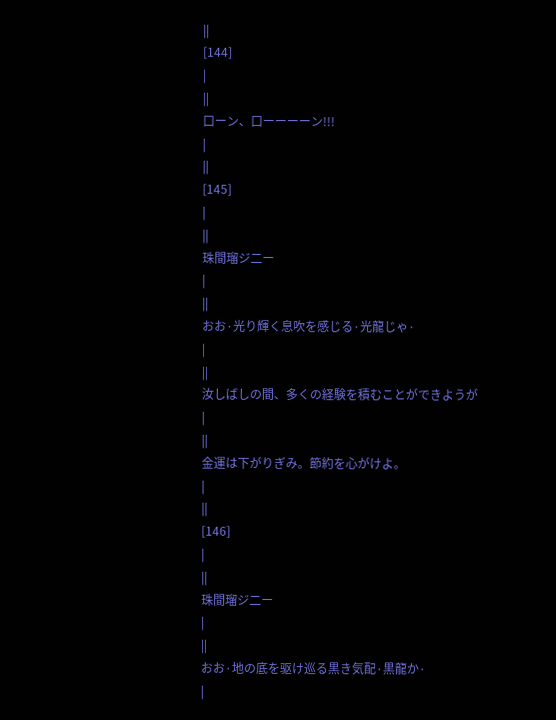||
[144]
|
||
口ーン、口ーーーーン!!!
|
||
[145]
|
||
珠間瑠ジ二ー
|
||
おお·光り輝く息吹を感じる·光龍じゃ·
|
||
汝しばしの間、多くの経験を積むことができようが
|
||
金運は下がりぎみ。節約を心がけよ。
|
||
[146]
|
||
珠間瑠ジ二ー
|
||
おお·地の底を驱け巡る黒き気配·黒龍か·
|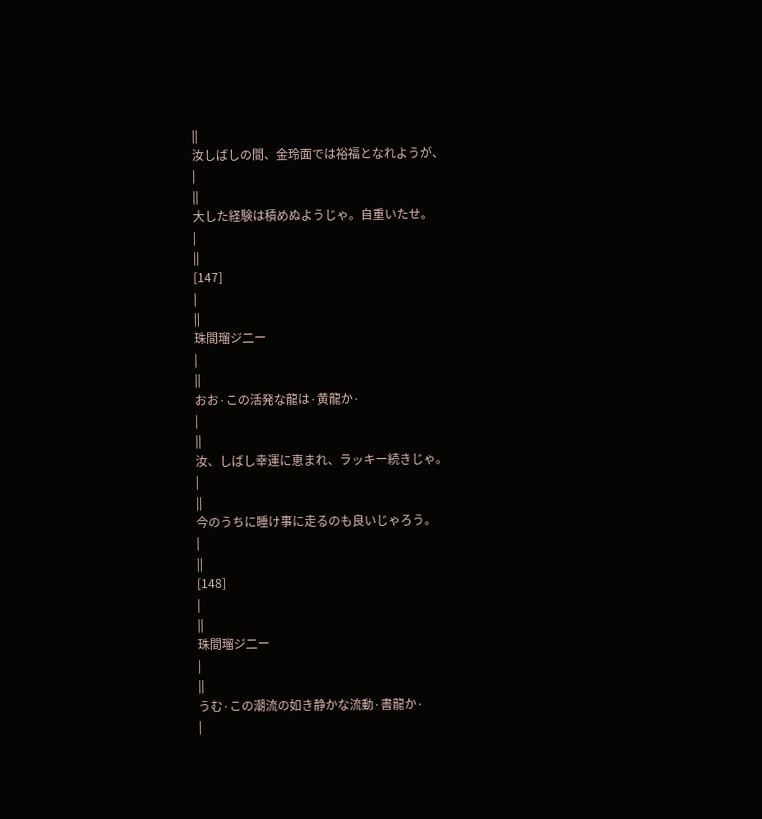||
汝しばしの間、金玲面では裕福となれようが、
|
||
大した経験は積めぬようじゃ。自重いたせ。
|
||
[147]
|
||
珠間瑠ジ二ー
|
||
おお·この活発な龍は·黄龍か·
|
||
汝、しばし幸運に恵まれ、ラッキー続きじゃ。
|
||
今のうちに睡け事に走るのも良いじゃろう。
|
||
[148]
|
||
珠間瑠ジ二ー
|
||
うむ·この潮流の如き静かな流動·書龍か·
|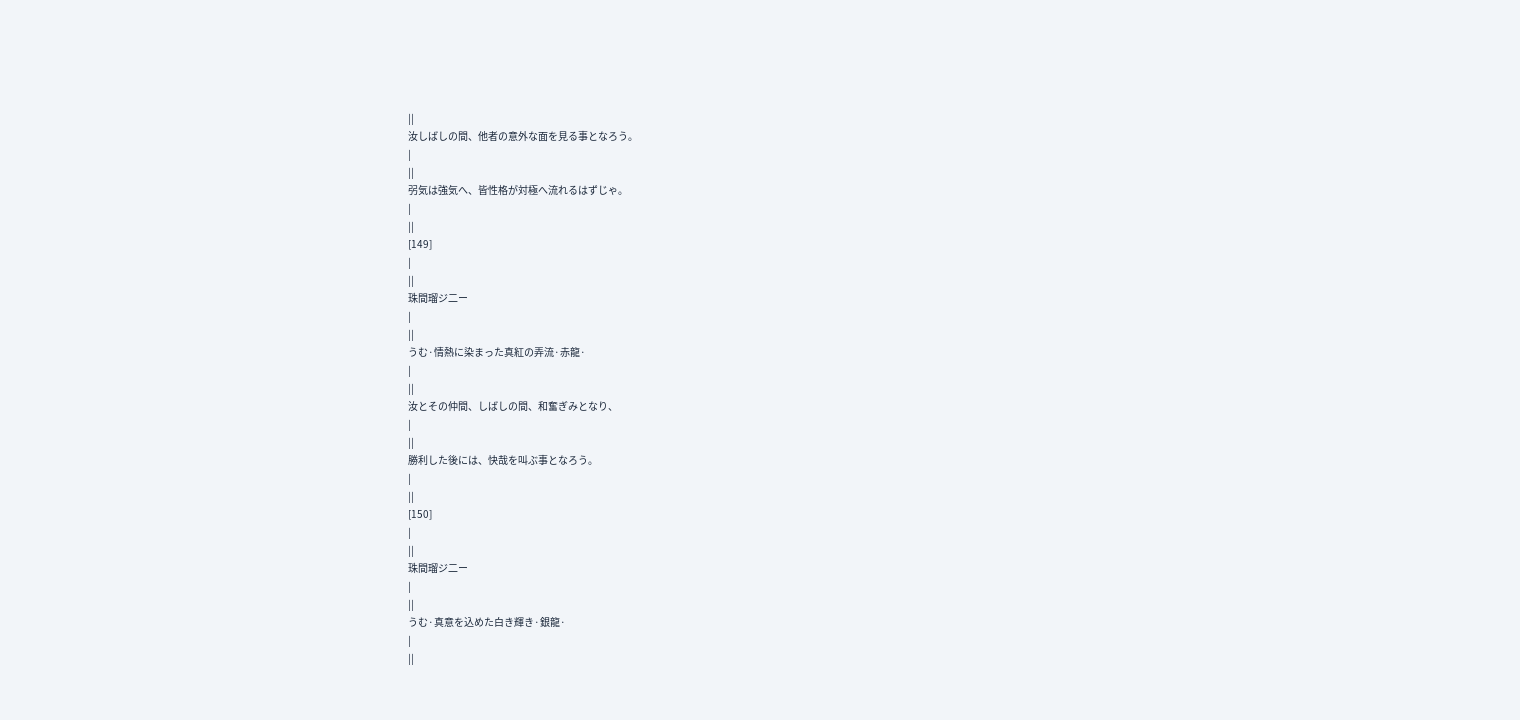||
汝しばしの間、他者の意外な面を見る事となろう。
|
||
弜気は強気へ、皆性格が対極へ流れるはずじゃ。
|
||
[149]
|
||
珠間瑠ジ二ー
|
||
うむ·情熱に染まった真紅の弄流·赤龍·
|
||
汝とその仲間、しばしの間、和奮ぎみとなり、
|
||
勝利した後には、快哉を叫ぶ事となろう。
|
||
[150]
|
||
珠間瑠ジ二ー
|
||
うむ·真意を込めた白き輝き·銀龍·
|
||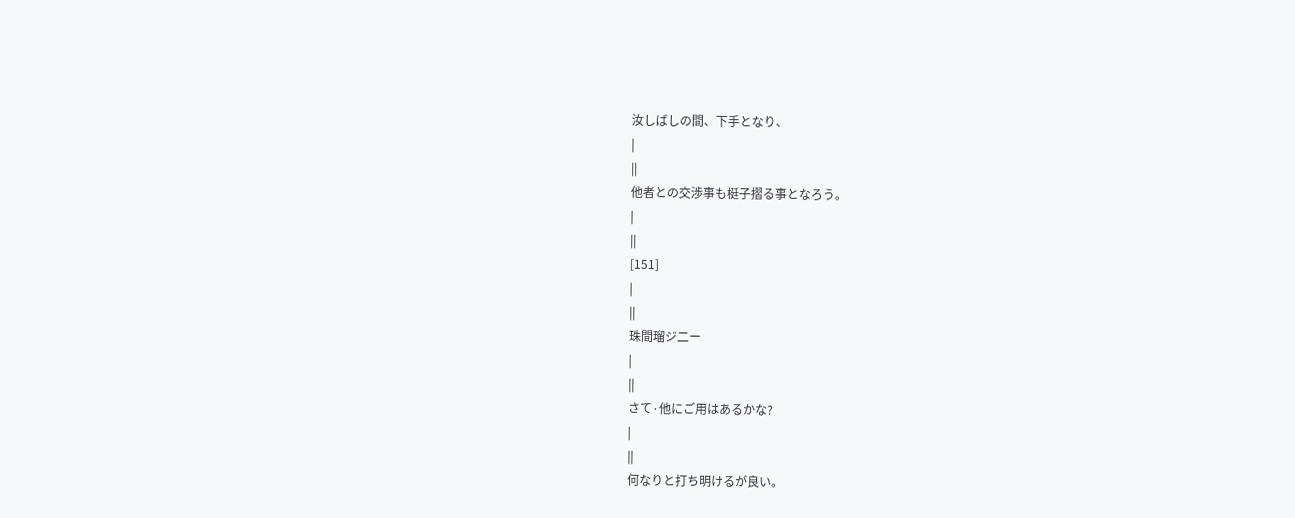汝しばしの間、下手となり、
|
||
他者との交渉事も梃子摺る事となろう。
|
||
[151]
|
||
珠間瑠ジ二ー
|
||
さて·他にご用はあるかな?
|
||
何なりと打ち明けるが良い。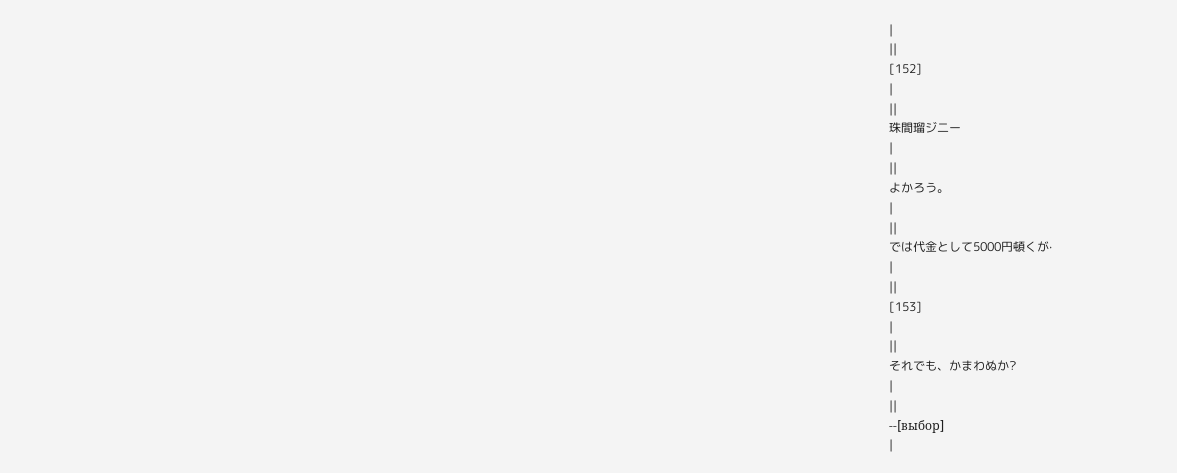|
||
[152]
|
||
珠間瑠ジ二ー
|
||
よかろう。
|
||
では代金として5000円頓くが·
|
||
[153]
|
||
それでも、かまわぬか?
|
||
--[выбор]
|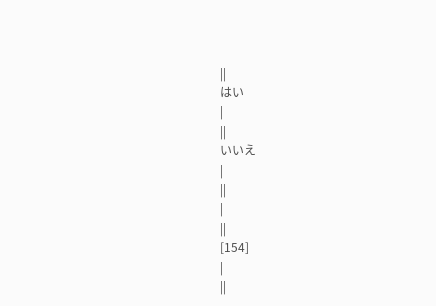||
はい
|
||
いいえ
|
||
|
||
[154]
|
||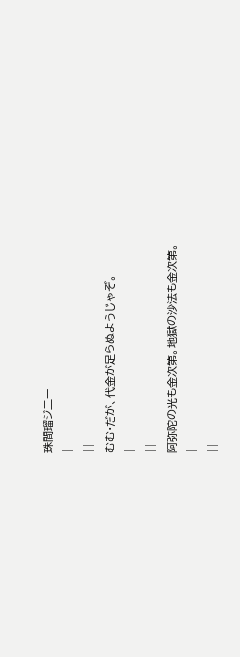珠間瑠ジ二ー
|
||
むむ·だが、代金が足らぬようじゃぞ。
|
||
阿弥陀の光も金次第。地獄の沙法も金次第。
|
||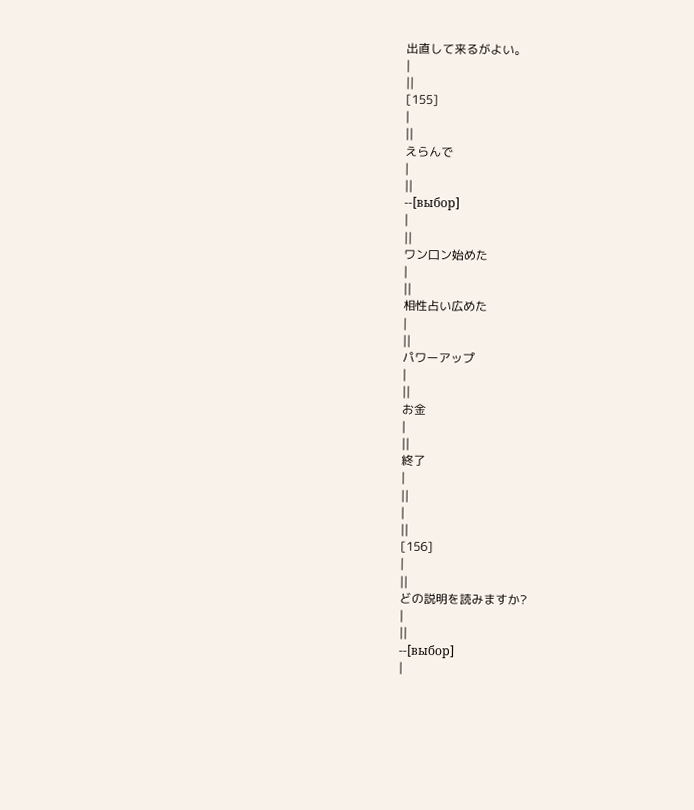出直して来るがよい。
|
||
[155]
|
||
えらんで
|
||
--[выбор]
|
||
ワン口ン始めた
|
||
相性占い広めた
|
||
パワーアップ
|
||
お金
|
||
終了
|
||
|
||
[156]
|
||
どの説明を読みますか?
|
||
--[выбор]
|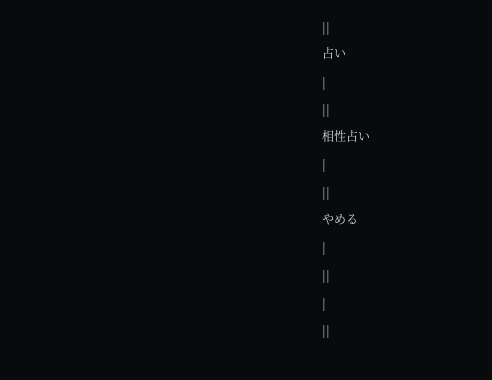||
占い
|
||
相性占い
|
||
やめる
|
||
|
||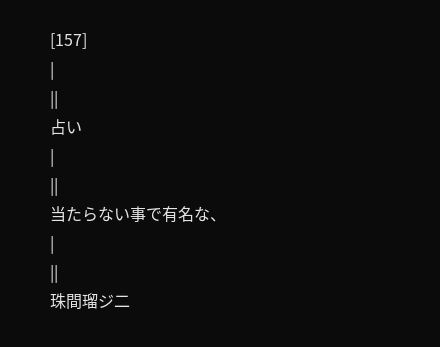[157]
|
||
占い
|
||
当たらない事で有名な、
|
||
珠間瑠ジ二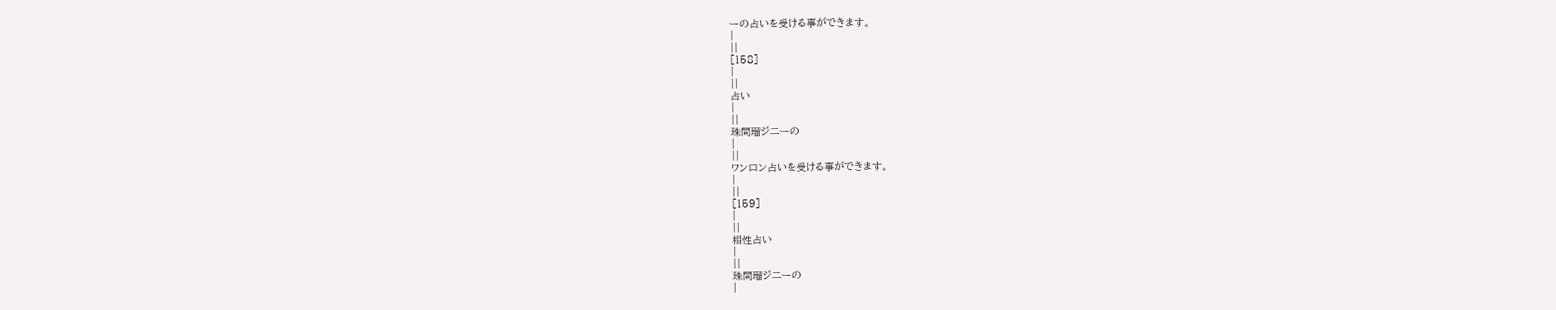ーの占いを受ける事ができます。
|
||
[158]
|
||
占い
|
||
珠間瑠ジ二ーの
|
||
ワン口ン占いを受ける事ができます。
|
||
[159]
|
||
相性占い
|
||
珠間瑠ジ二ーの
|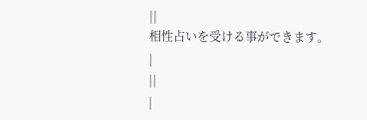||
相性占いを受ける事ができます。
|
||
|